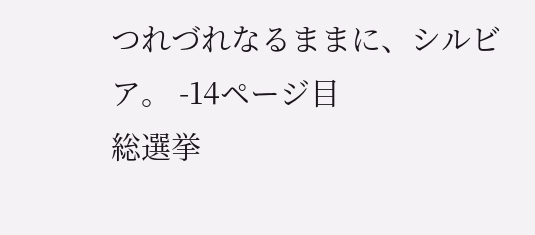つれづれなるままに、シルビア。 -14ページ目
総選挙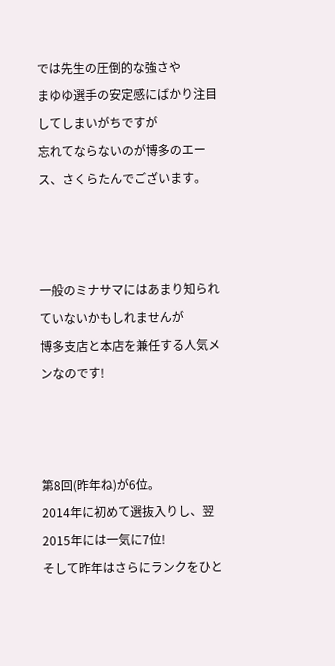では先生の圧倒的な強さや
まゆゆ選手の安定感にばかり注目してしまいがちですが
忘れてならないのが博多のエース、さくらたんでございます。



一般のミナサマにはあまり知られていないかもしれませんが
博多支店と本店を兼任する人気メンなのです!



第8回(昨年ね)が6位。
2014年に初めて選抜入りし、翌2015年には一気に7位!
そして昨年はさらにランクをひと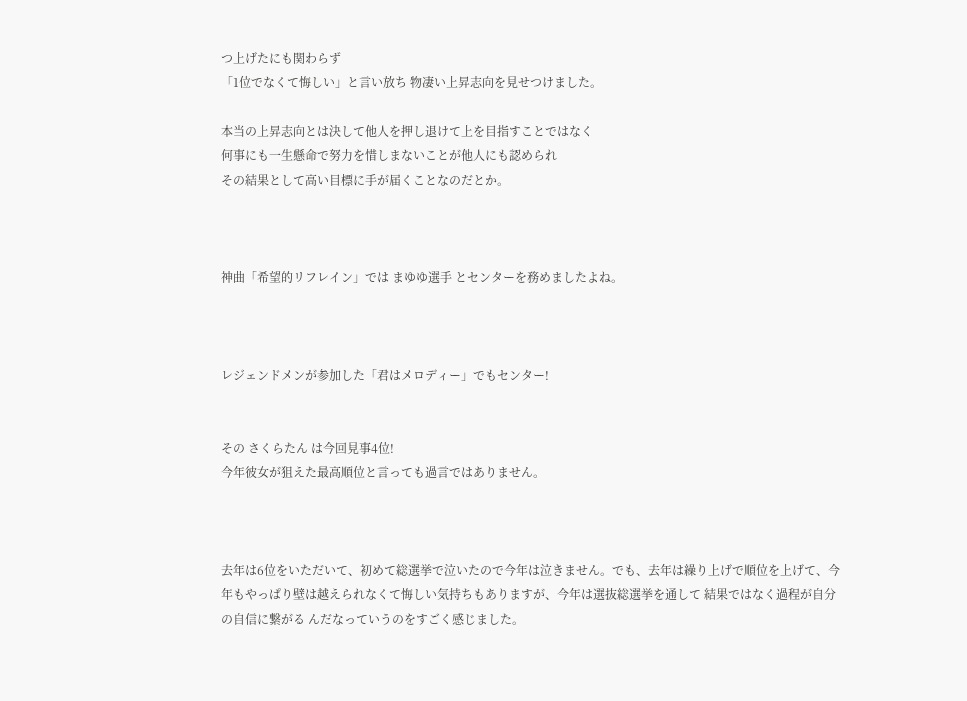つ上げたにも関わらず
「1位でなくて悔しい」と言い放ち 物凄い上昇志向を見せつけました。

本当の上昇志向とは決して他人を押し退けて上を目指すことではなく
何事にも一生懸命で努力を惜しまないことが他人にも認められ
その結果として高い目標に手が届くことなのだとか。



神曲「希望的リフレイン」では まゆゆ選手 とセンターを務めましたよね。



レジェンドメンが参加した「君はメロディー」でもセンター!


その さくらたん は今回見事4位!
今年彼女が狙えた最高順位と言っても過言ではありません。



去年は6位をいただいて、初めて総選挙で泣いたので今年は泣きません。でも、去年は繰り上げで順位を上げて、今年もやっぱり壁は越えられなくて悔しい気持ちもありますが、今年は選抜総選挙を通して 結果ではなく過程が自分の自信に繋がる んだなっていうのをすごく感じました。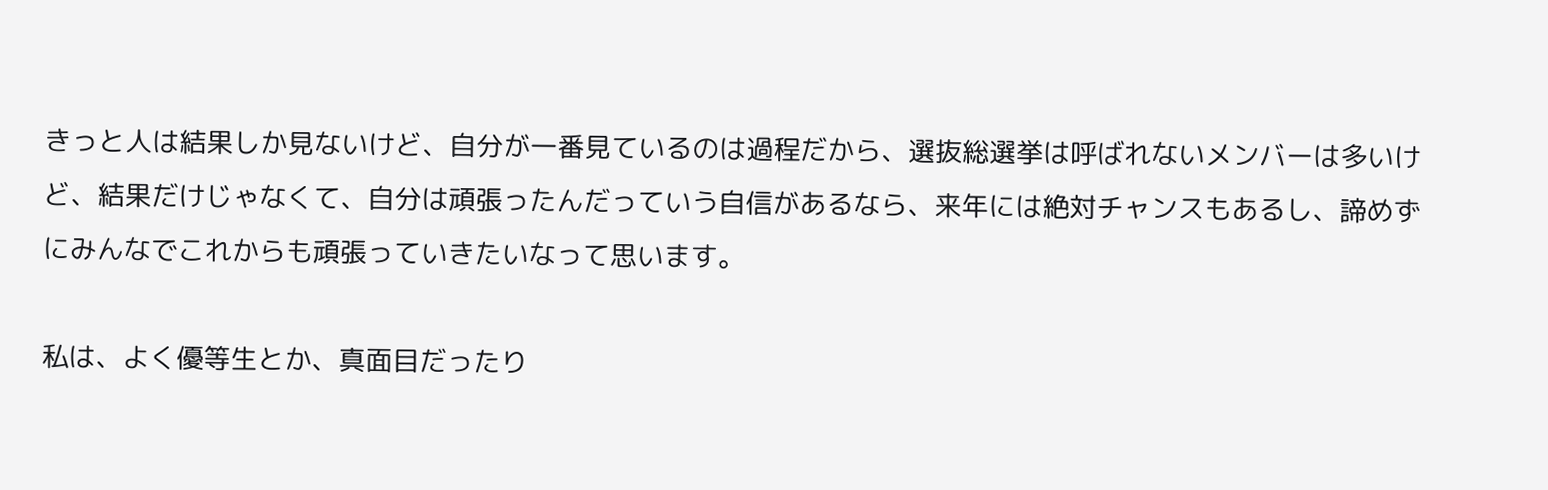きっと人は結果しか見ないけど、自分が一番見ているのは過程だから、選抜総選挙は呼ばれないメンバーは多いけど、結果だけじゃなくて、自分は頑張ったんだっていう自信があるなら、来年には絶対チャンスもあるし、諦めずにみんなでこれからも頑張っていきたいなって思います。

私は、よく優等生とか、真面目だったり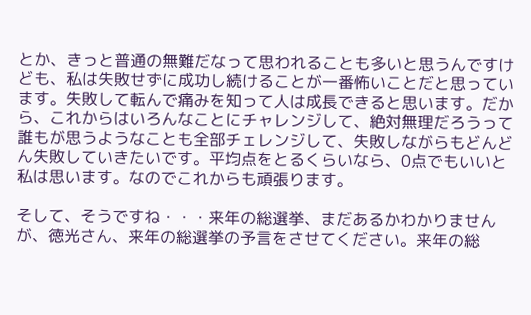とか、きっと普通の無難だなって思われることも多いと思うんですけども、私は失敗せずに成功し続けることが一番怖いことだと思っています。失敗して転んで痛みを知って人は成長できると思います。だから、これからはいろんなことにチャレンジして、絶対無理だろうって誰もが思うようなことも全部チェレンジして、失敗しながらもどんどん失敗していきたいです。平均点をとるくらいなら、0点でもいいと私は思います。なのでこれからも頑張ります。

そして、そうですね・・・来年の総選挙、まだあるかわかりませんが、徳光さん、来年の総選挙の予言をさせてください。来年の総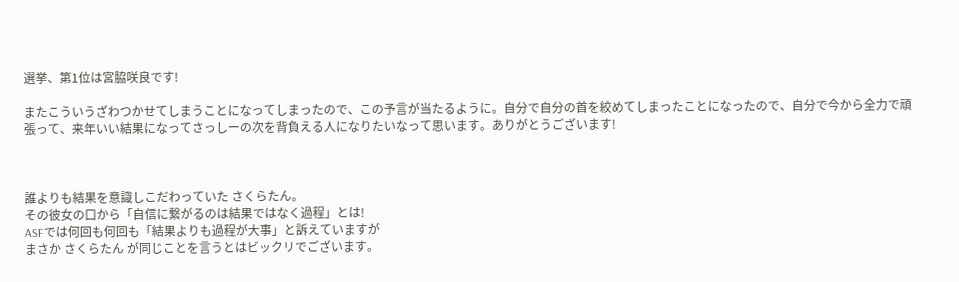選挙、第1位は宮脇咲良です!

またこういうざわつかせてしまうことになってしまったので、この予言が当たるように。自分で自分の首を絞めてしまったことになったので、自分で今から全力で頑張って、来年いい結果になってさっしーの次を背負える人になりたいなって思います。ありがとうございます!



誰よりも結果を意識しこだわっていた さくらたん。
その彼女の口から「自信に繋がるのは結果ではなく過程」とは!
ASFでは何回も何回も「結果よりも過程が大事」と訴えていますが
まさか さくらたん が同じことを言うとはビックリでございます。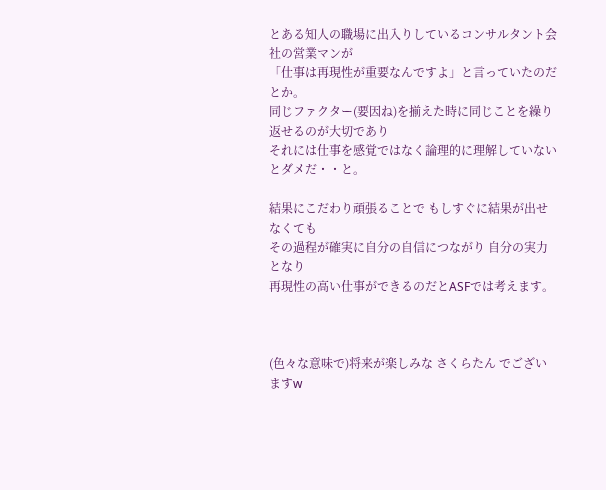とある知人の職場に出入りしているコンサルタント会社の営業マンが
「仕事は再現性が重要なんですよ」と言っていたのだとか。
同じファクター(要因ね)を揃えた時に同じことを繰り返せるのが大切であり
それには仕事を感覚ではなく論理的に理解していないとダメだ・・と。

結果にこだわり頑張ることで もしすぐに結果が出せなくても
その過程が確実に自分の自信につながり 自分の実力となり
再現性の高い仕事ができるのだとASFでは考えます。



(色々な意味で)将来が楽しみな さくらたん でございますw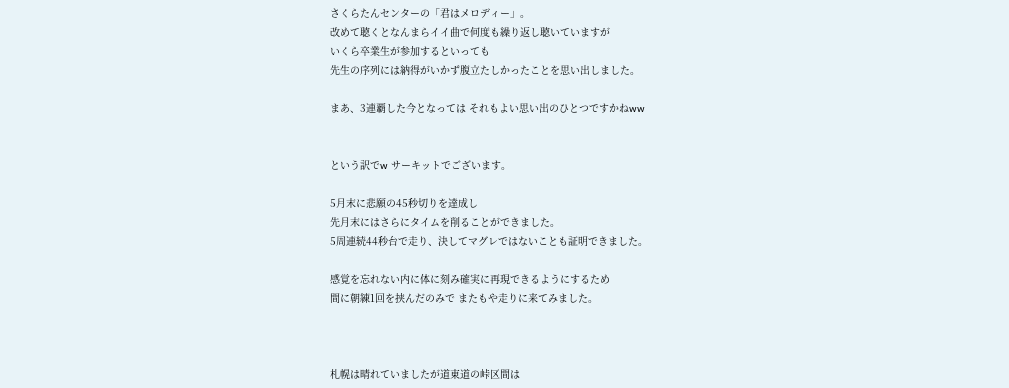さくらたんセンターの「君はメロディー」。
改めて聴くとなんまらイイ曲で何度も繰り返し聴いていますが
いくら卒業生が参加するといっても
先生の序列には納得がいかず腹立たしかったことを思い出しました。

まあ、3連覇した今となっては それもよい思い出のひとつですかねww


という訳でw サーキットでございます。

5月末に悲願の45秒切りを達成し
先月末にはさらにタイムを削ることができました。
5周連続44秒台で走り、決してマグレではないことも証明できました。

感覚を忘れない内に体に刻み確実に再現できるようにするため
間に朝練1回を挟んだのみで またもや走りに来てみました。



札幌は晴れていましたが道東道の峠区間は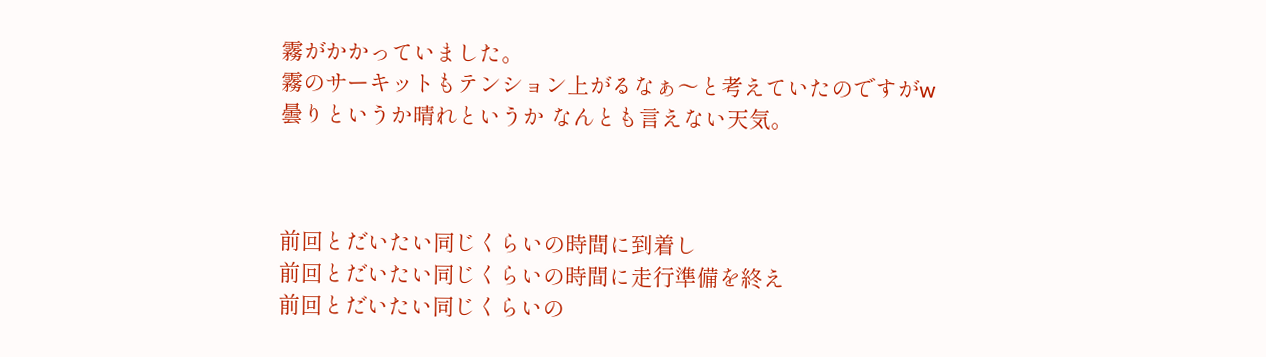霧がかかっていました。
霧のサーキットもテンション上がるなぁ〜と考えていたのですがw
曇りというか晴れというか なんとも言えない天気。



前回とだいたい同じくらいの時間に到着し
前回とだいたい同じくらいの時間に走行準備を終え
前回とだいたい同じくらいの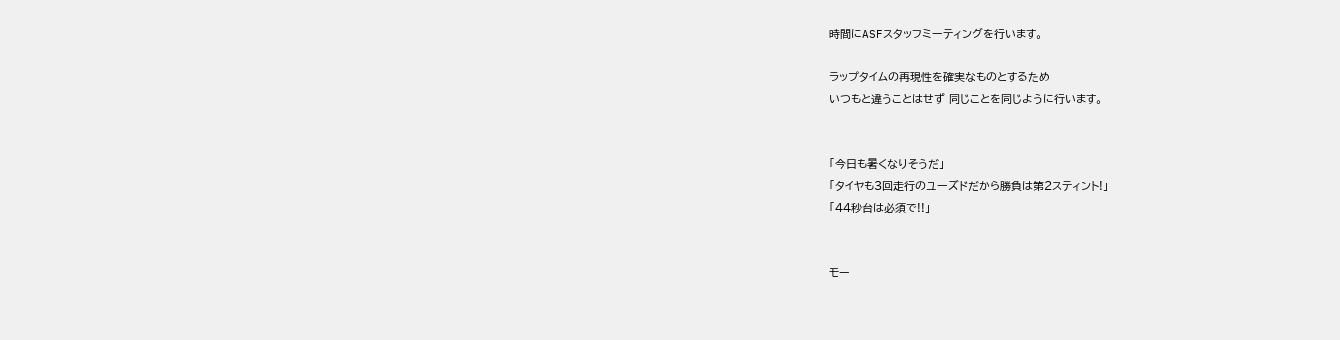時間にASFスタッフミーティングを行います。

ラップタイムの再現性を確実なものとするため
いつもと違うことはせず 同じことを同じように行います。


「今日も暑くなりそうだ」
「タイヤも3回走行のユーズドだから勝負は第2スティント!」
「44秒台は必須で!!」


モー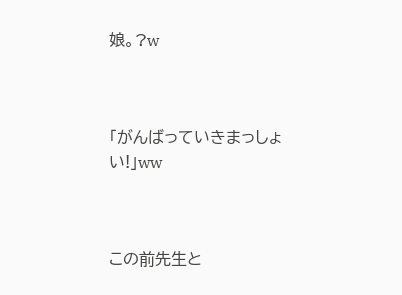娘。?w



「がんばっていきまっしょい!」ww



この前先生と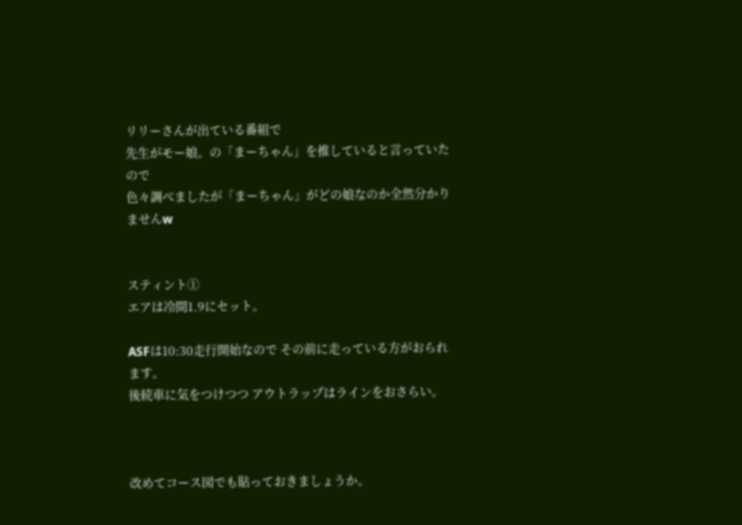リリーさんが出ている番組で
先生がモー娘。の「まーちゃん」を推していると言っていたので
色々調べましたが「まーちゃん」がどの娘なのか全然分かりませんw


スティント①
エアは冷間1.9にセット。

ASFは10:30走行開始なので その前に走っている方がおられます。
後続車に気をつけつつ アウトラップはラインをおさらい。



改めてコース図でも貼っておきましょうか。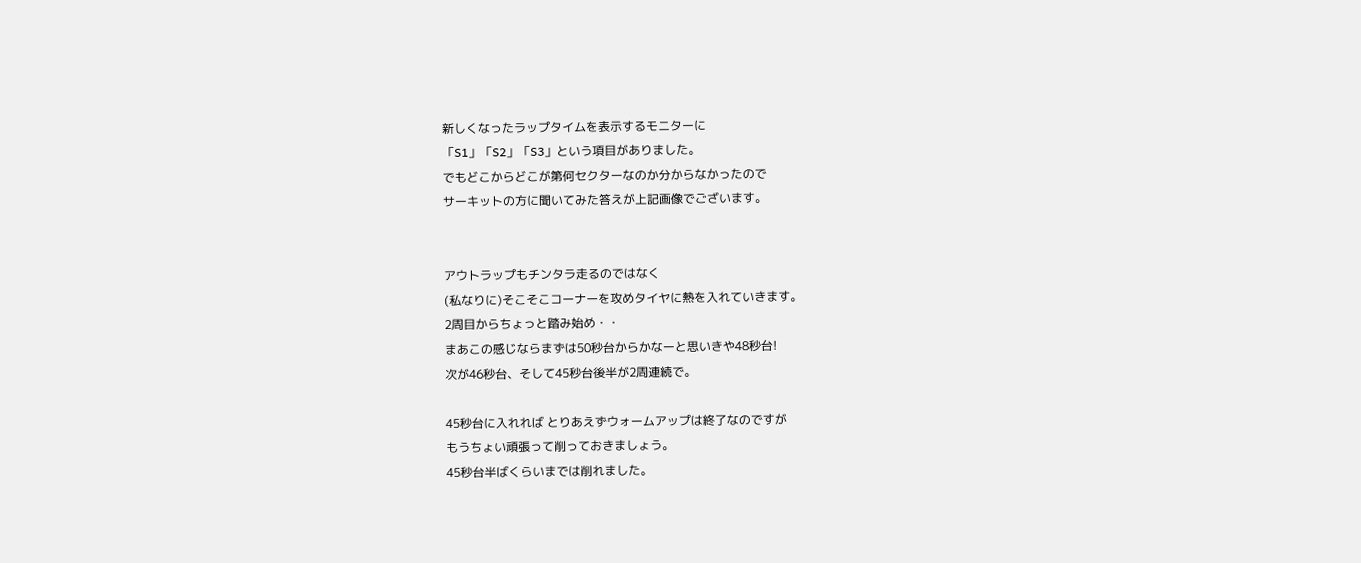新しくなったラップタイムを表示するモニターに
「S1」「S2」「S3」という項目がありました。
でもどこからどこが第何セクターなのか分からなかったので
サーキットの方に聞いてみた答えが上記画像でございます。


アウトラップもチンタラ走るのではなく
(私なりに)そこそこコーナーを攻めタイヤに熱を入れていきます。
2周目からちょっと踏み始め・・
まあこの感じならまずは50秒台からかなーと思いきや48秒台!
次が46秒台、そして45秒台後半が2周連続で。

45秒台に入れれば とりあえずウォームアップは終了なのですが
もうちょい頑張って削っておきましょう。
45秒台半ばくらいまでは削れました。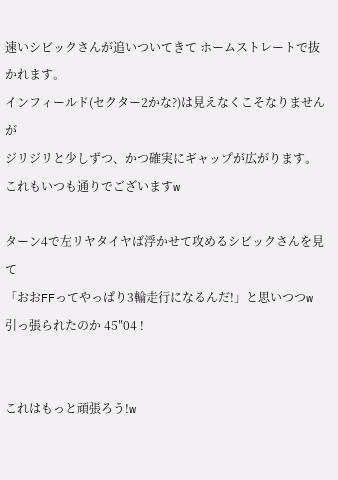速いシビックさんが追いついてきて ホームストレートで抜かれます。
インフィールド(セクター2かな?)は見えなくこそなりませんが
ジリジリと少しずつ、かつ確実にギャップが広がります。
これもいつも通りでございますw

ターン4で左リヤタイヤば浮かせて攻めるシビックさんを見て
「おおFFってやっぱり3輪走行になるんだ!」と思いつつw
引っ張られたのか 45″04 !


これはもっと頑張ろう!w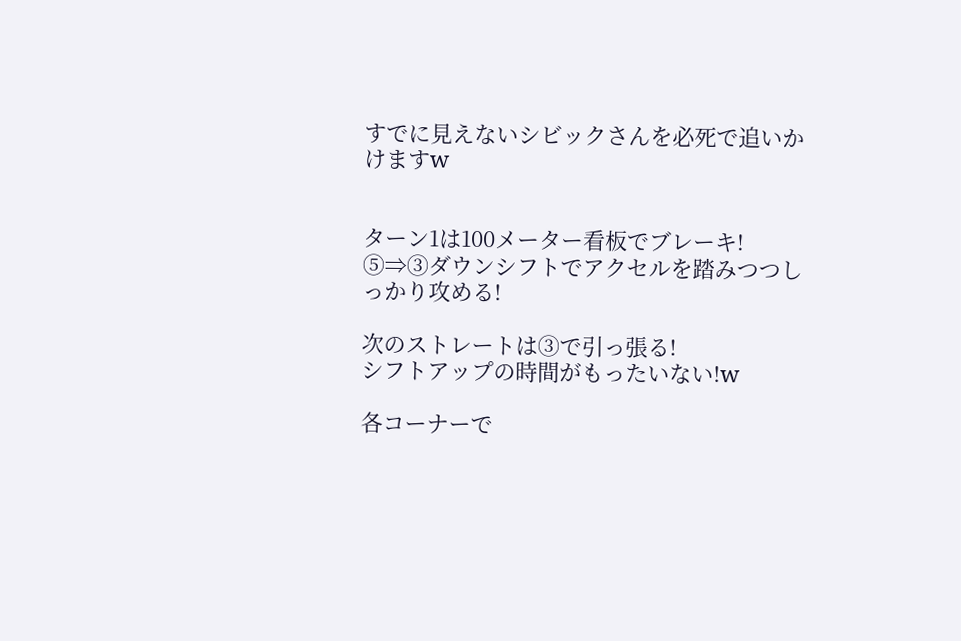すでに見えないシビックさんを必死で追いかけますw


ターン1は100メーター看板でブレーキ!
⑤⇒③ダウンシフトでアクセルを踏みつつしっかり攻める!

次のストレートは③で引っ張る!
シフトアップの時間がもったいない!w

各コーナーで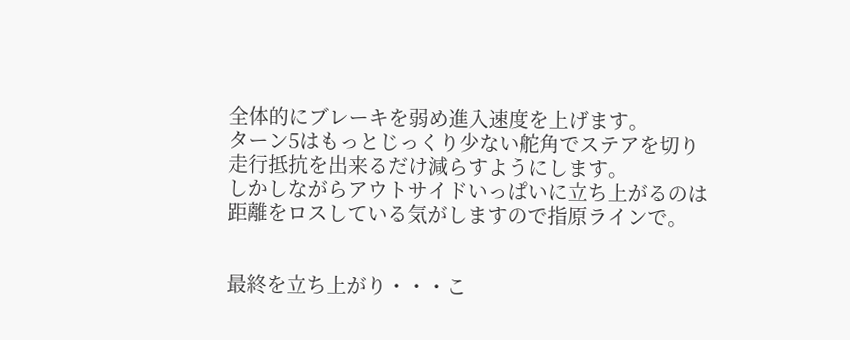全体的にブレーキを弱め進入速度を上げます。
ターン5はもっとじっくり少ない舵角でステアを切り
走行抵抗を出来るだけ減らすようにします。
しかしながらアウトサイドいっぱいに立ち上がるのは
距離をロスしている気がしますので指原ラインで。


最終を立ち上がり・・・こ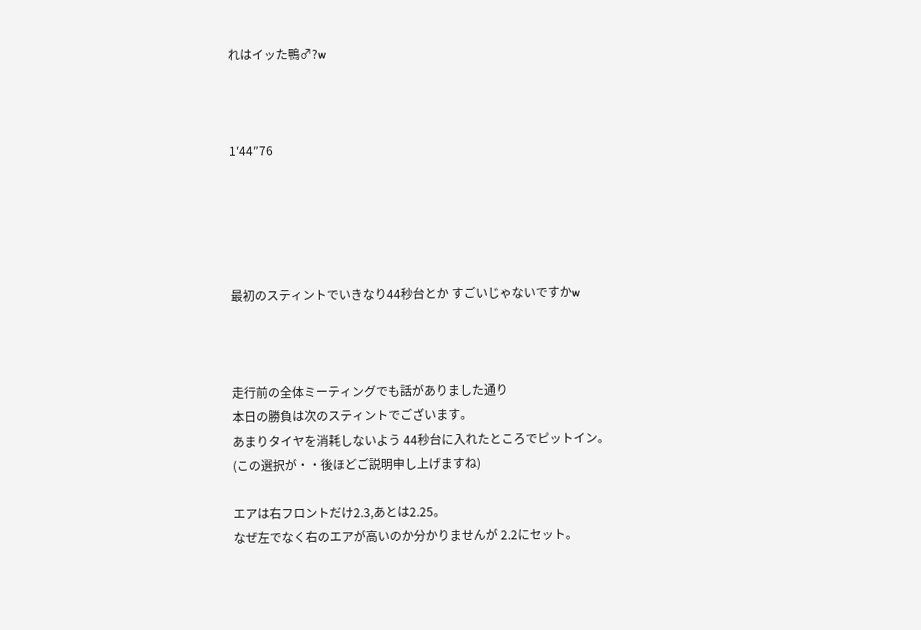れはイッた鴨♂?w



1′44″76





最初のスティントでいきなり44秒台とか すごいじゃないですかw



走行前の全体ミーティングでも話がありました通り
本日の勝負は次のスティントでございます。
あまりタイヤを消耗しないよう 44秒台に入れたところでピットイン。
(この選択が・・後ほどご説明申し上げますね)

エアは右フロントだけ2.3,あとは2.25。
なぜ左でなく右のエアが高いのか分かりませんが 2.2にセット。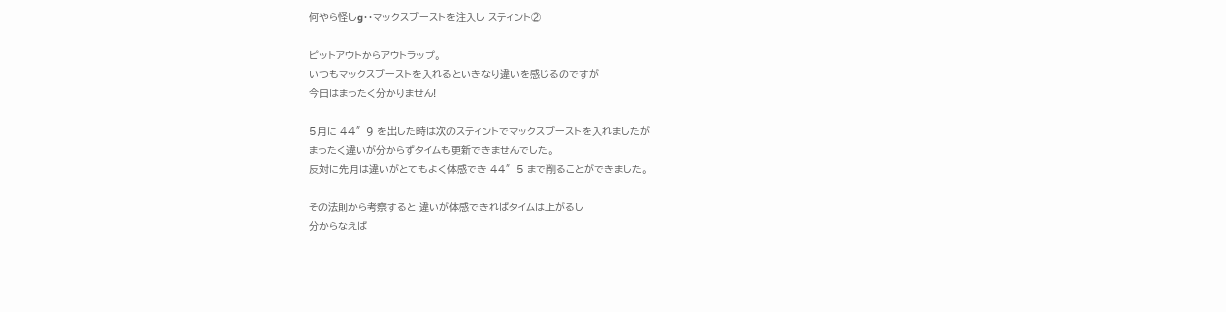何やら怪しg・・マックスブーストを注入し スティント②

ピットアウトからアウトラップ。
いつもマックスブーストを入れるといきなり違いを感じるのですが
今日はまったく分かりません!

5月に 44″9 を出した時は次のスティントでマックスブーストを入れましたが
まったく違いが分からずタイムも更新できませんでした。
反対に先月は違いがとてもよく体感でき 44″5 まで削ることができました。

その法則から考察すると 違いが体感できればタイムは上がるし
分からなえば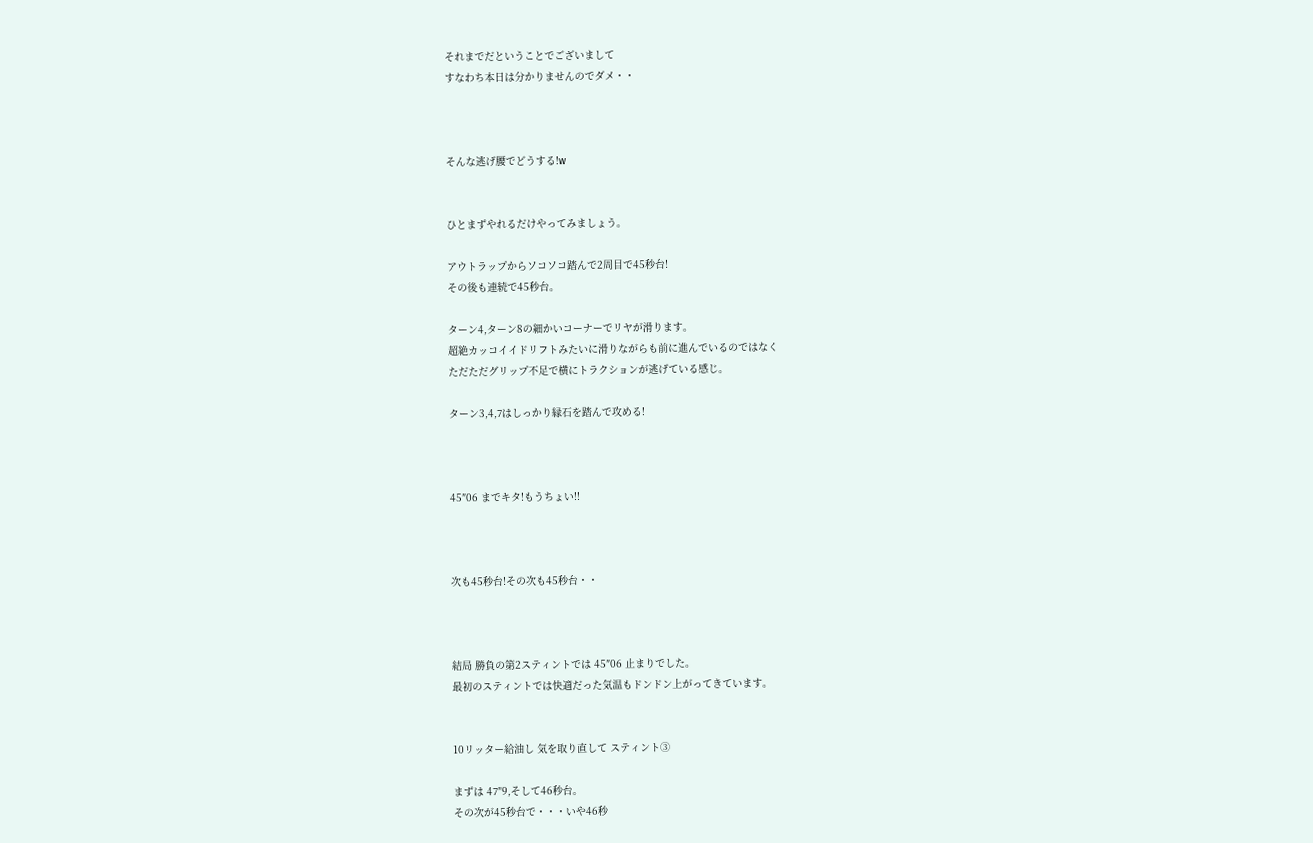それまでだということでございまして
すなわち本日は分かりませんのでダメ・・



そんな逃げ腰でどうする!w


ひとまずやれるだけやってみましょう。

アウトラップからソコソコ踏んで2周目で45秒台!
その後も連続で45秒台。

ターン4,ターン8の細かいコーナーでリヤが滑ります。
超絶カッコイイドリフトみたいに滑りながらも前に進んでいるのではなく
ただただグリップ不足で横にトラクションが逃げている感じ。

ターン3,4,7はしっかり縁石を踏んで攻める!



45″06 までキタ!もうちょい!!



次も45秒台!その次も45秒台・・



結局 勝負の第2スティントでは 45″06 止まりでした。
最初のスティントでは快適だった気温もドンドン上がってきています。


10リッター給油し 気を取り直して スティント③

まずは 47″9,そして46秒台。
その次が45秒台で・・・いや46秒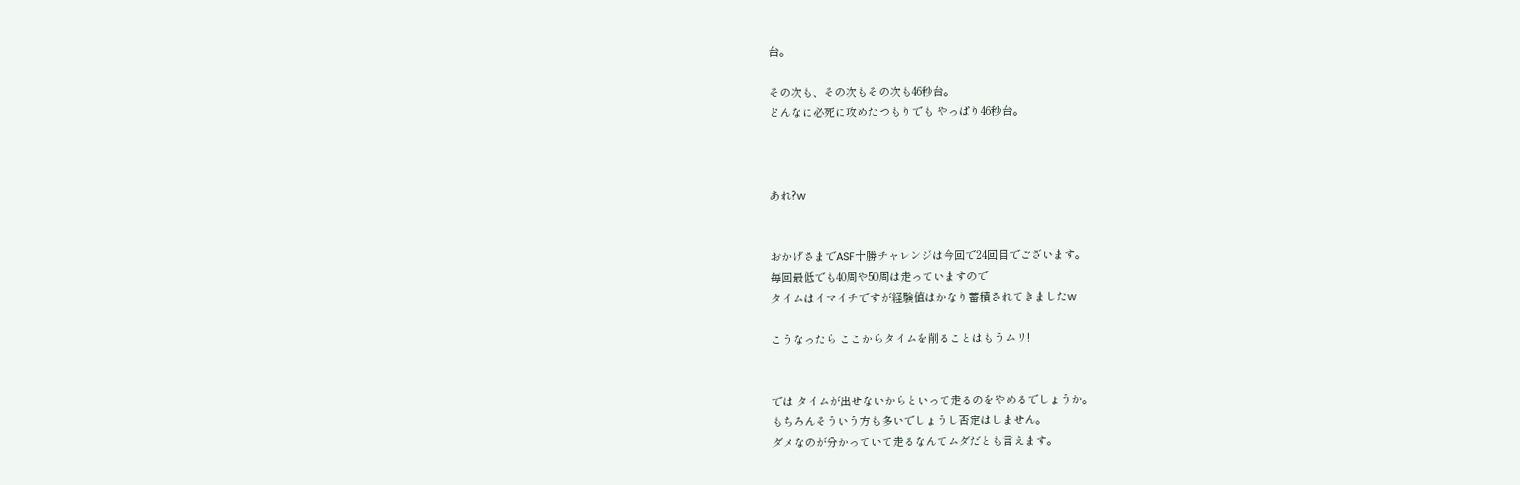台。

その次も、その次もその次も46秒台。
どんなに必死に攻めたつもりでも やっぱり46秒台。



あれ?w


おかげさまでASF十勝チャレンジは今回で24回目でございます。
毎回最低でも40周や50周は走っていますので
タイムはイマイチですが経験値はかなり蓄積されてきましたw

こうなったら ここからタイムを削ることはもうムリ!


では タイムが出せないからといって走るのをやめるでしょうか。
もちろんそういう方も多いでしょうし否定はしません。
ダメなのが分かっていて走るなんてムダだとも言えます。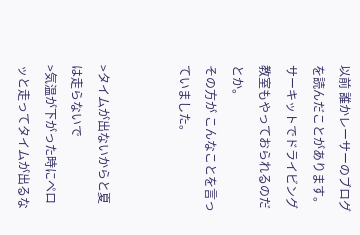以前 誰かレーサーのブログを読んだことがあります。
サーキットでドライビング教室もやっておられるのだとか。
その方が こんなことを言っていました。


>タイムが出ないからと夏は走らないで
>気温が下がった時にペロッと走ってタイムが出るな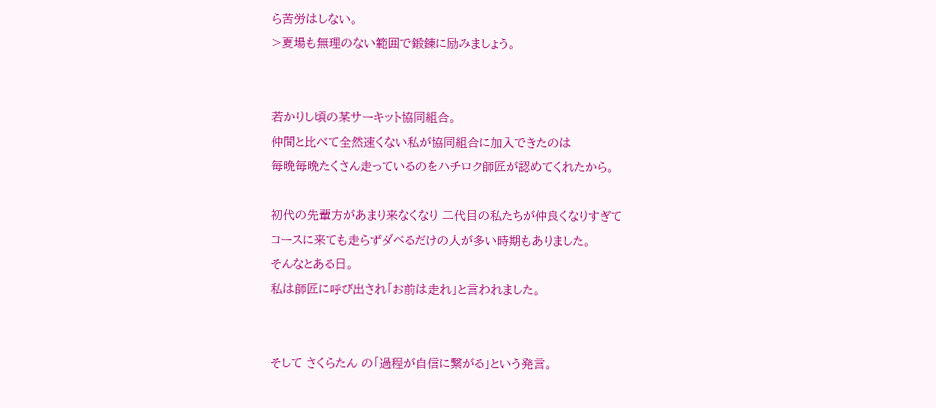ら苦労はしない。
>夏場も無理のない範囲で鍛錬に励みましょう。


若かりし頃の某サーキット協同組合。
仲間と比べて全然速くない私が協同組合に加入できたのは
毎晩毎晩たくさん走っているのをハチロク師匠が認めてくれたから。

初代の先輩方があまり来なくなり 二代目の私たちが仲良くなりすぎて
コースに来ても走らずダベるだけの人が多い時期もありました。
そんなとある日。
私は師匠に呼び出され「お前は走れ」と言われました。


そして さくらたん の「過程が自信に繋がる」という発言。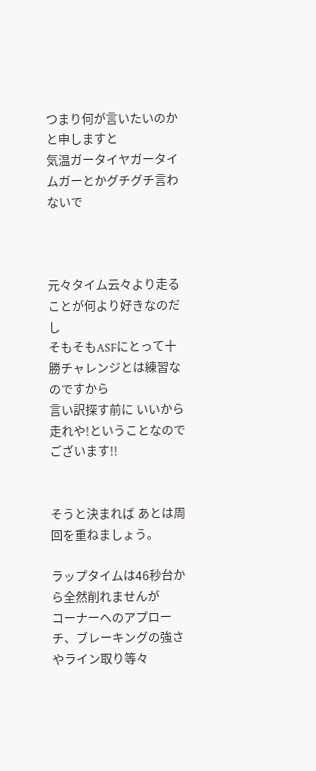つまり何が言いたいのかと申しますと
気温ガータイヤガータイムガーとかグチグチ言わないで



元々タイム云々より走ることが何より好きなのだし
そもそもASFにとって十勝チャレンジとは練習なのですから
言い訳探す前に いいから走れや!ということなのでございます!!


そうと決まれば あとは周回を重ねましょう。

ラップタイムは46秒台から全然削れませんが
コーナーへのアプローチ、ブレーキングの強さやライン取り等々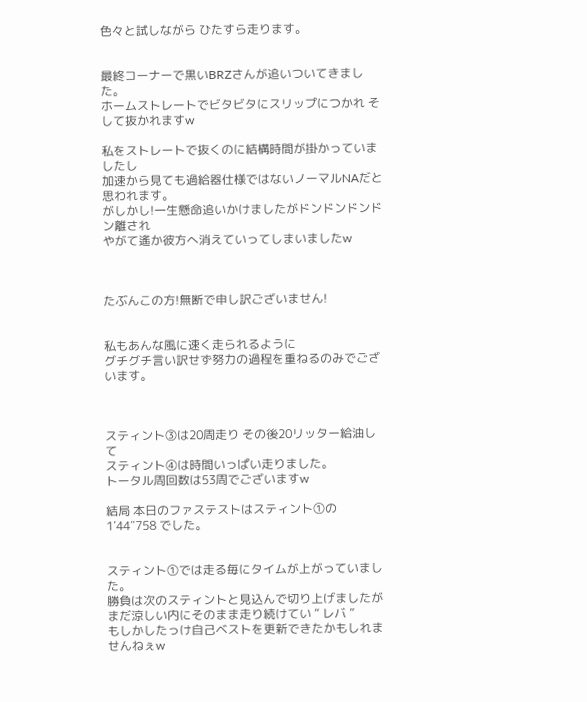色々と試しながら ひたすら走ります。


最終コーナーで黒いBRZさんが追いついてきました。
ホームストレートでビタビタにスリップにつかれ そして抜かれますw

私をストレートで抜くのに結構時間が掛かっていましたし
加速から見ても過給器仕様ではないノーマルNAだと思われます。
がしかし!一生懸命追いかけましたがドンドンドンドン離され
やがて遙か彼方へ消えていってしまいましたw



たぶんこの方!無断で申し訳ございません!


私もあんな風に速く走られるように
グチグチ言い訳せず努力の過程を重ねるのみでございます。



スティント③は20周走り その後20リッター給油して
スティント④は時間いっぱい走りました。
トータル周回数は53周でございますw

結局 本日のファステストはスティント①の 1′44″758 でした。


スティント①では走る毎にタイムが上がっていました。
勝負は次のスティントと見込んで切り上げましたが
まだ涼しい内にそのまま走り続けてい “ レバ ”
もしかしたっけ自己ベストを更新できたかもしれませんねぇw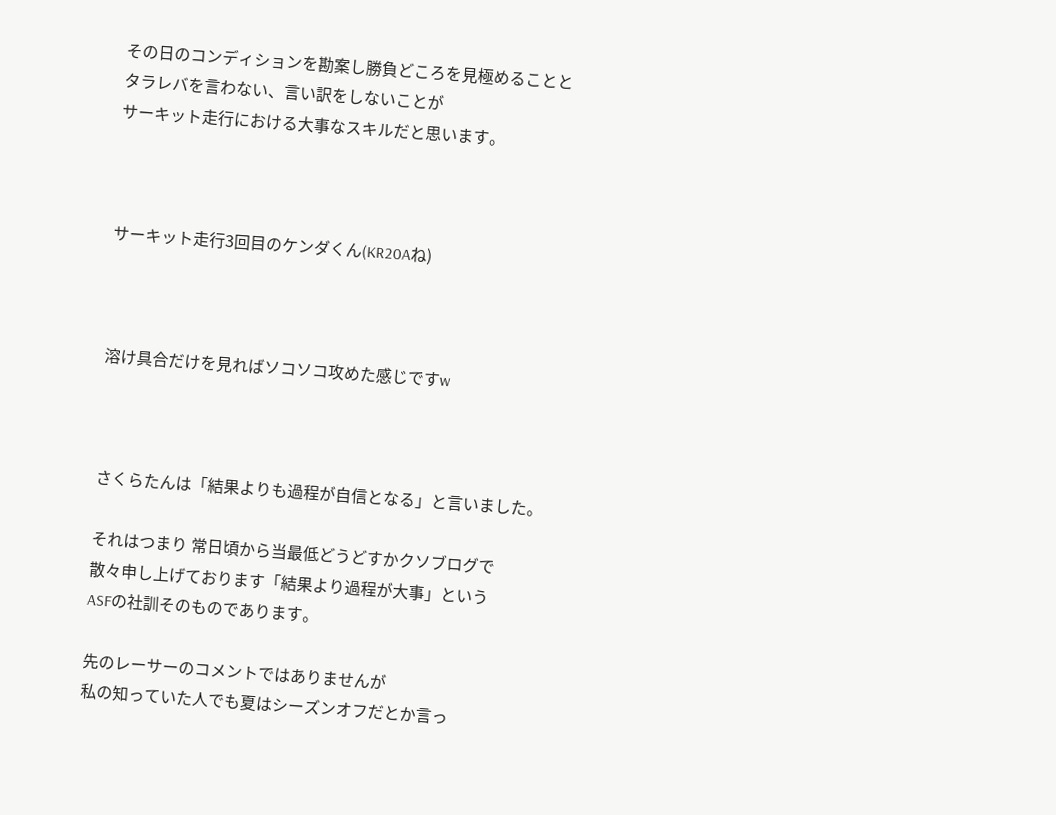その日のコンディションを勘案し勝負どころを見極めることと
タラレバを言わない、言い訳をしないことが
サーキット走行における大事なスキルだと思います。



サーキット走行3回目のケンダくん(KR20Aね)



溶け具合だけを見ればソコソコ攻めた感じですw



さくらたんは「結果よりも過程が自信となる」と言いました。

それはつまり 常日頃から当最低どうどすかクソブログで
散々申し上げております「結果より過程が大事」という
ASFの社訓そのものであります。

先のレーサーのコメントではありませんが
私の知っていた人でも夏はシーズンオフだとか言っ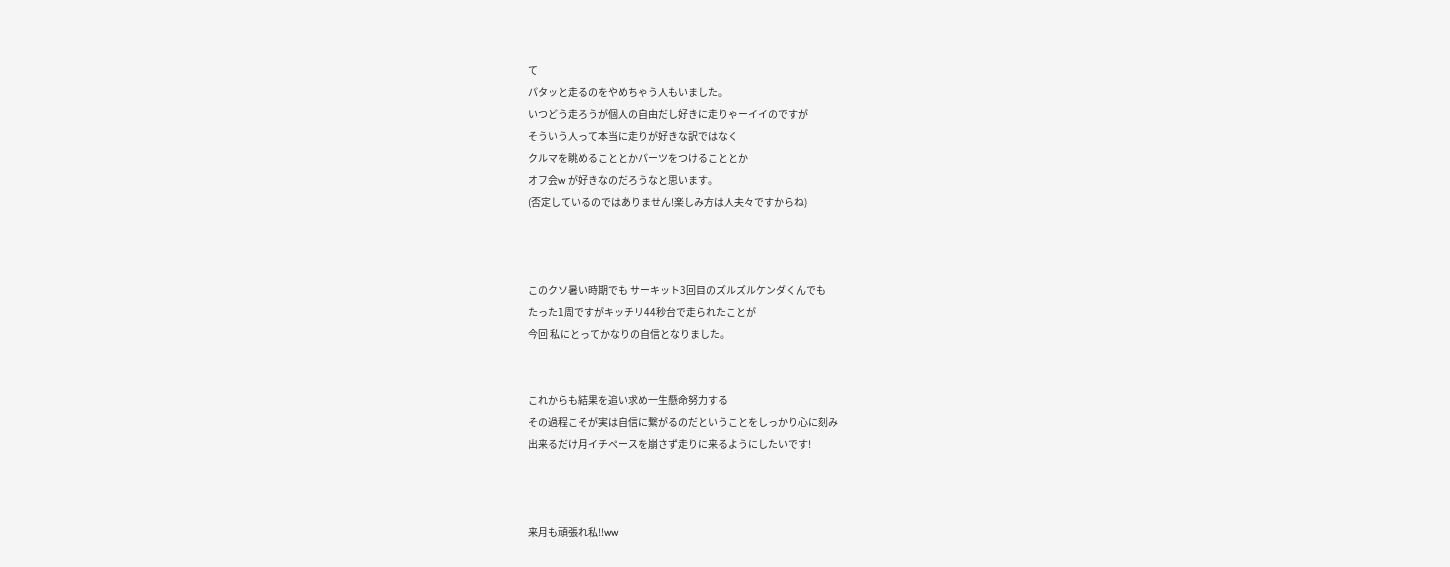て
パタッと走るのをやめちゃう人もいました。
いつどう走ろうが個人の自由だし好きに走りゃーイイのですが
そういう人って本当に走りが好きな訳ではなく
クルマを眺めることとかパーツをつけることとか
オフ会w が好きなのだろうなと思います。
(否定しているのではありません!楽しみ方は人夫々ですからね)



このクソ暑い時期でも サーキット3回目のズルズルケンダくんでも
たった1周ですがキッチリ44秒台で走られたことが
今回 私にとってかなりの自信となりました。


これからも結果を追い求め一生懸命努力する
その過程こそが実は自信に繋がるのだということをしっかり心に刻み
出来るだけ月イチペースを崩さず走りに来るようにしたいです!



来月も頑張れ私!!ww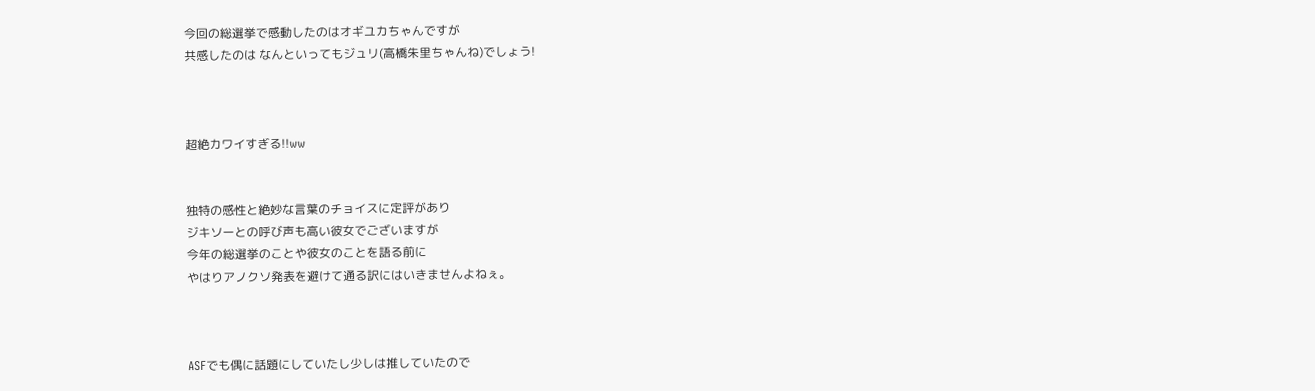今回の総選挙で感動したのはオギユカちゃんですが
共感したのは なんといってもジュリ(高橋朱里ちゃんね)でしょう!



超絶カワイすぎる!!ww


独特の感性と絶妙な言葉のチョイスに定評があり
ジキソーとの呼び声も高い彼女でございますが
今年の総選挙のことや彼女のことを語る前に
やはりアノクソ発表を避けて通る訳にはいきませんよねぇ。



ASFでも偶に話題にしていたし少しは推していたので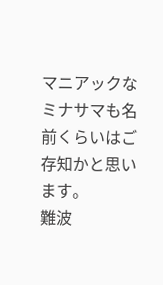マニアックなミナサマも名前くらいはご存知かと思います。
難波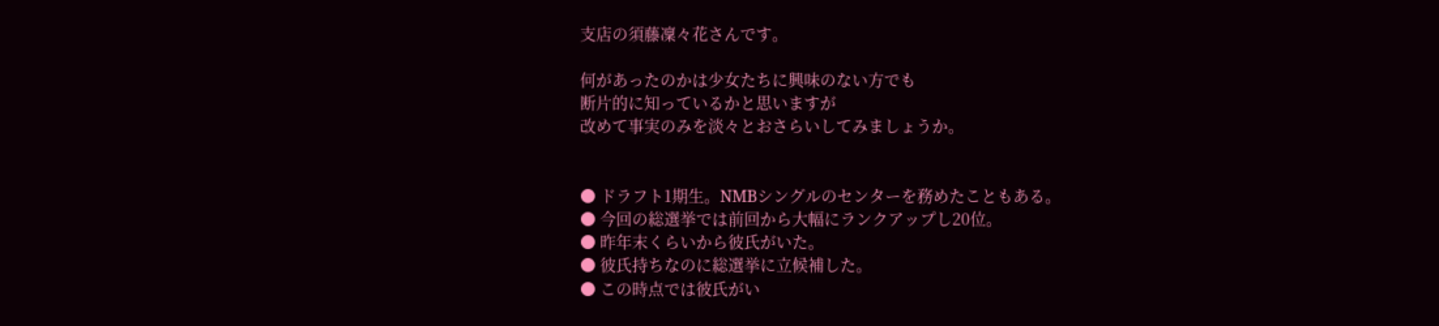支店の須藤凜々花さんです。

何があったのかは少女たちに興味のない方でも
断片的に知っているかと思いますが
改めて事実のみを淡々とおさらいしてみましょうか。


● ドラフト1期生。NMBシングルのセンターを務めたこともある。
● 今回の総選挙では前回から大幅にランクアップし20位。
● 昨年末くらいから彼氏がいた。
● 彼氏持ちなのに総選挙に立候補した。
● この時点では彼氏がい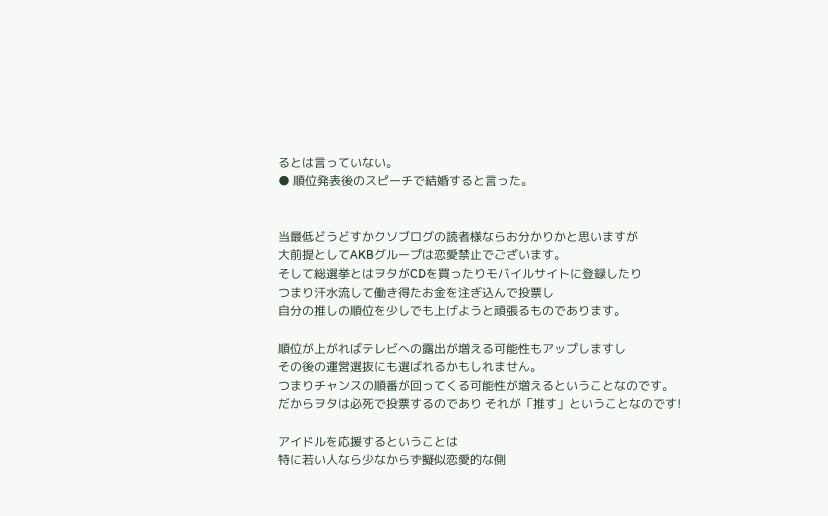るとは言っていない。
● 順位発表後のスピーチで結婚すると言った。


当最低どうどすかクソブログの読者様ならお分かりかと思いますが
大前提としてAKBグループは恋愛禁止でございます。
そして総選挙とはヲタがCDを買ったりモバイルサイトに登録したり
つまり汗水流して働き得たお金を注ぎ込んで投票し
自分の推しの順位を少しでも上げようと頑張るものであります。

順位が上がればテレビへの露出が増える可能性もアップしますし
その後の運営選抜にも選ばれるかもしれません。
つまりチャンスの順番が回ってくる可能性が増えるということなのです。
だからヲタは必死で投票するのであり それが「推す」ということなのです!

アイドルを応援するということは
特に若い人なら少なからず擬似恋愛的な側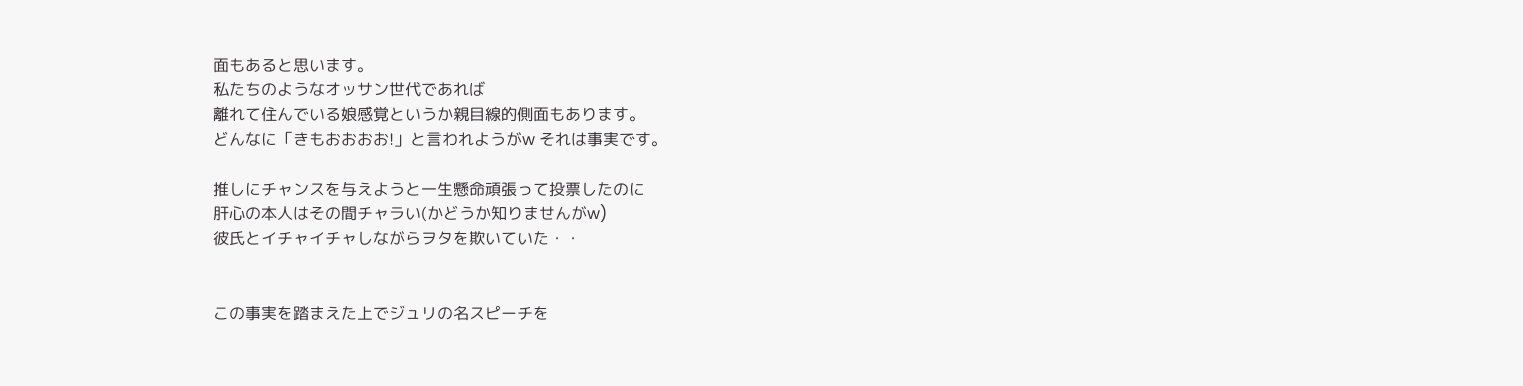面もあると思います。
私たちのようなオッサン世代であれば
離れて住んでいる娘感覚というか親目線的側面もあります。
どんなに「きもおおおお!」と言われようがw それは事実です。

推しにチャンスを与えようと一生懸命頑張って投票したのに
肝心の本人はその間チャラい(かどうか知りませんがw)
彼氏とイチャイチャしながらヲタを欺いていた・・


この事実を踏まえた上でジュリの名スピーチを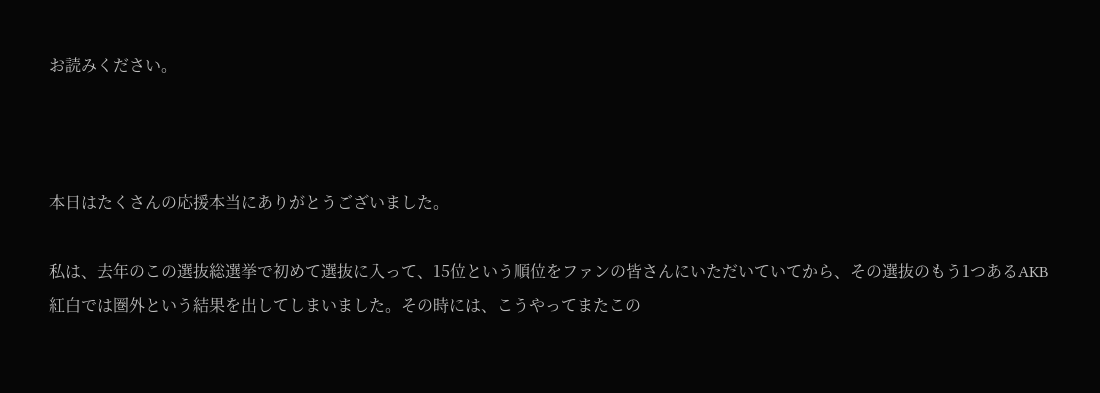お読みください。



本日はたくさんの応援本当にありがとうございました。

私は、去年のこの選抜総選挙で初めて選抜に入って、15位という順位をファンの皆さんにいただいていてから、その選抜のもう1つあるAKB紅白では圏外という結果を出してしまいました。その時には、こうやってまたこの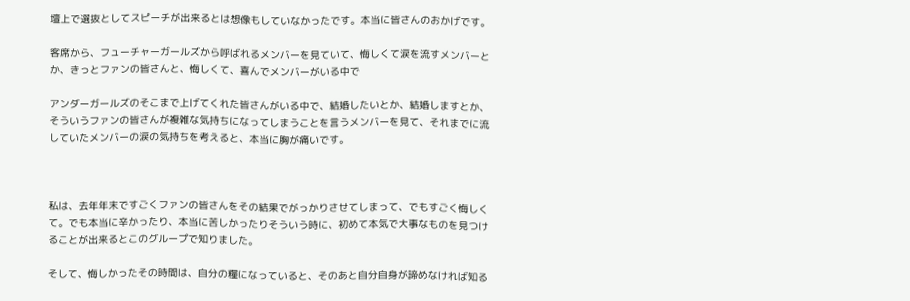壇上で選抜としてスピーチが出来るとは想像もしていなかったです。本当に皆さんのおかげです。

客席から、フューチャーガールズから呼ばれるメンバーを見ていて、悔しくて涙を流すメンバーとか、きっとファンの皆さんと、悔しくて、喜んでメンバーがいる中で

アンダーガールズのそこまで上げてくれた皆さんがいる中で、結婚したいとか、結婚しますとか、そういうファンの皆さんが複雑な気持ちになってしまうことを言うメンバーを見て、それまでに流していたメンバーの涙の気持ちを考えると、本当に胸が痛いです。



私は、去年年末ですごくファンの皆さんをその結果でがっかりさせてしまって、でもすごく悔しくて。でも本当に辛かったり、本当に苦しかったりそういう時に、初めて本気で大事なものを見つけることが出来るとこのグループで知りました。

そして、悔しかったその時間は、自分の糧になっていると、そのあと自分自身が諦めなければ知る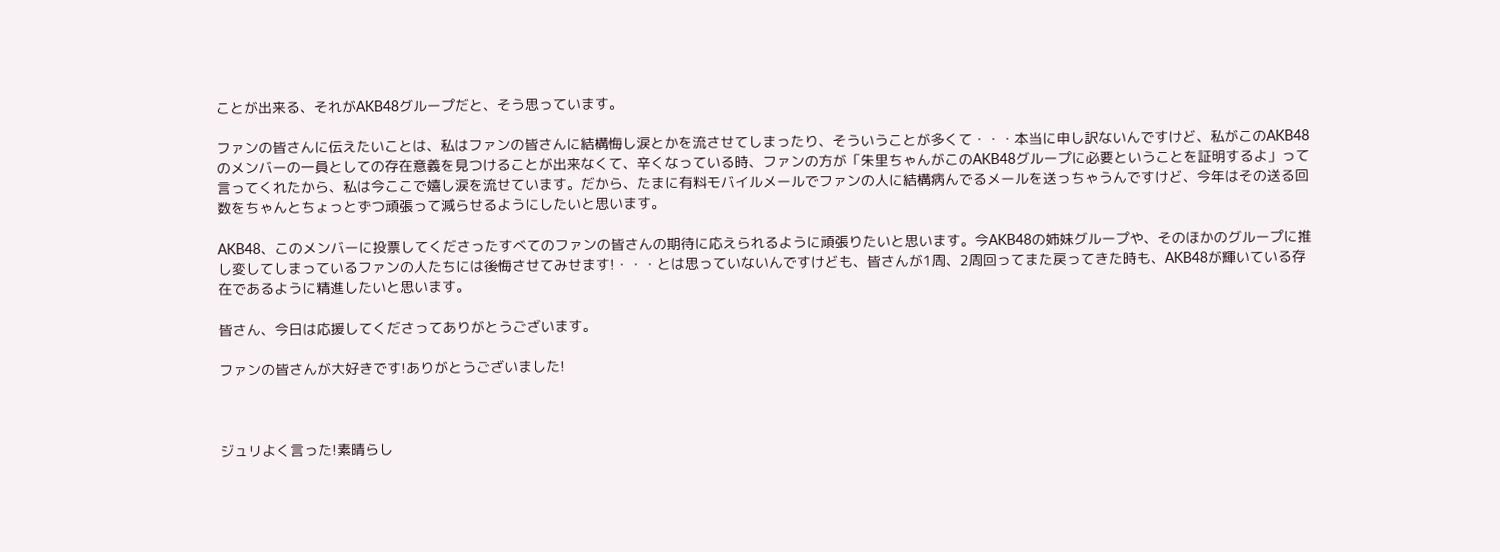ことが出来る、それがAKB48グループだと、そう思っています。

ファンの皆さんに伝えたいことは、私はファンの皆さんに結構悔し涙とかを流させてしまったり、そういうことが多くて・・・本当に申し訳ないんですけど、私がこのAKB48のメンバーの一員としての存在意義を見つけることが出来なくて、辛くなっている時、ファンの方が「朱里ちゃんがこのAKB48グループに必要ということを証明するよ」って言ってくれたから、私は今ここで嬉し涙を流せています。だから、たまに有料モバイルメールでファンの人に結構病んでるメールを送っちゃうんですけど、今年はその送る回数をちゃんとちょっとずつ頑張って減らせるようにしたいと思います。

AKB48、このメンバーに投票してくださったすべてのファンの皆さんの期待に応えられるように頑張りたいと思います。今AKB48の姉妹グループや、そのほかのグループに推し変してしまっているファンの人たちには後悔させてみせます!・・・とは思っていないんですけども、皆さんが1周、2周回ってまた戻ってきた時も、AKB48が輝いている存在であるように精進したいと思います。

皆さん、今日は応援してくださってありがとうございます。

ファンの皆さんが大好きです!ありがとうございました!



ジュリよく言った!素晴らし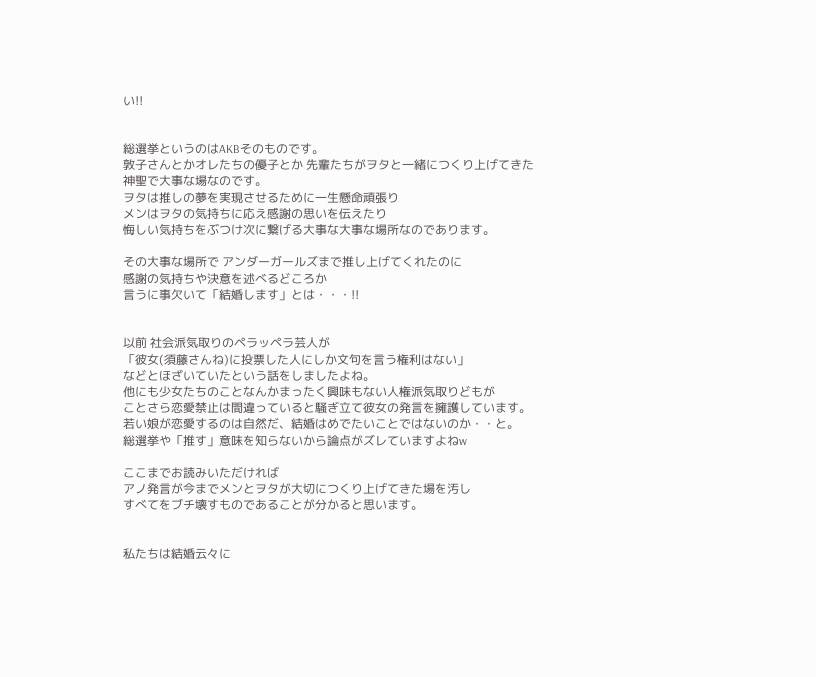い!!


総選挙というのはAKBそのものです。
敦子さんとかオレたちの優子とか 先輩たちがヲタと一緒につくり上げてきた
神聖で大事な場なのです。
ヲタは推しの夢を実現させるために一生懸命頑張り
メンはヲタの気持ちに応え感謝の思いを伝えたり
悔しい気持ちをぶつけ次に繋げる大事な大事な場所なのであります。

その大事な場所で アンダーガールズまで推し上げてくれたのに
感謝の気持ちや決意を述べるどころか
言うに事欠いて「結婚します」とは・・・!!


以前 社会派気取りのペラッペラ芸人が
「彼女(須藤さんね)に投票した人にしか文句を言う権利はない」
などとほざいていたという話をしましたよね。
他にも少女たちのことなんかまったく興味もない人権派気取りどもが
ことさら恋愛禁止は間違っていると騒ぎ立て彼女の発言を擁護しています。
若い娘が恋愛するのは自然だ、結婚はめでたいことではないのか・・と。
総選挙や「推す」意味を知らないから論点がズレていますよねw

ここまでお読みいただければ
アノ発言が今までメンとヲタが大切につくり上げてきた場を汚し
すべてをブチ壊すものであることが分かると思います。


私たちは結婚云々に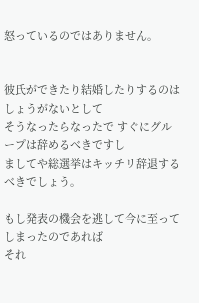怒っているのではありません。


彼氏ができたり結婚したりするのはしょうがないとして
そうなったらなったで すぐにグループは辞めるべきですし
ましてや総選挙はキッチリ辞退するべきでしょう。

もし発表の機会を逃して今に至ってしまったのであれば
それ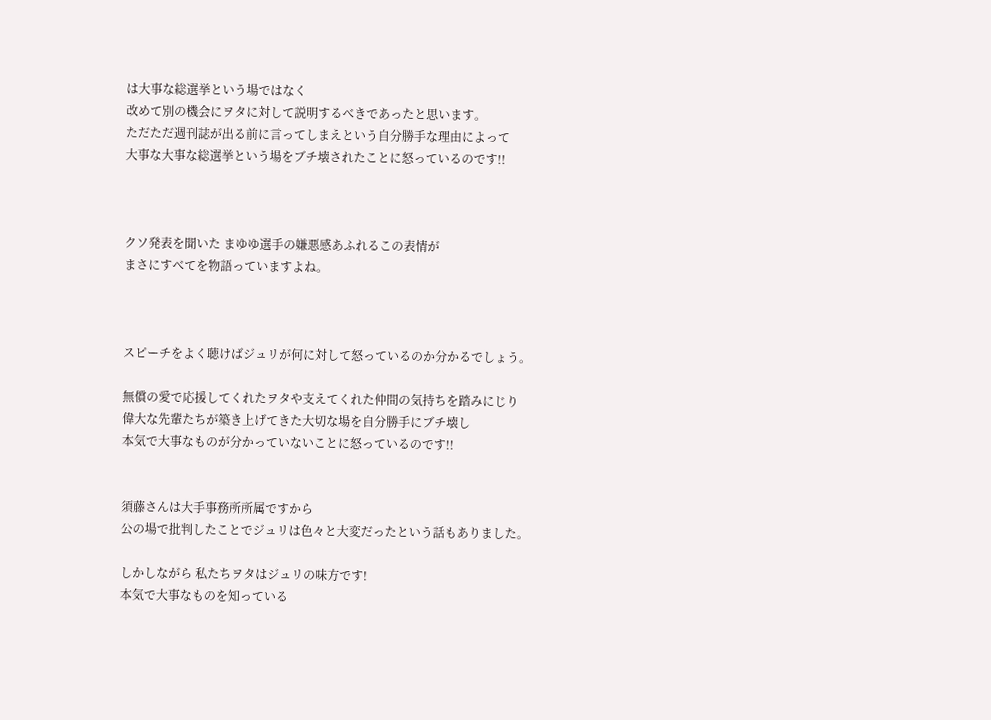は大事な総選挙という場ではなく
改めて別の機会にヲタに対して説明するべきであったと思います。
ただただ週刊誌が出る前に言ってしまえという自分勝手な理由によって
大事な大事な総選挙という場をブチ壊されたことに怒っているのです!!



クソ発表を聞いた まゆゆ選手の嫌悪感あふれるこの表情が
まさにすべてを物語っていますよね。



スピーチをよく聴けばジュリが何に対して怒っているのか分かるでしょう。

無償の愛で応援してくれたヲタや支えてくれた仲間の気持ちを踏みにじり
偉大な先輩たちが築き上げてきた大切な場を自分勝手にブチ壊し
本気で大事なものが分かっていないことに怒っているのです!!


須藤さんは大手事務所所属ですから
公の場で批判したことでジュリは色々と大変だったという話もありました。

しかしながら 私たちヲタはジュリの味方です!
本気で大事なものを知っている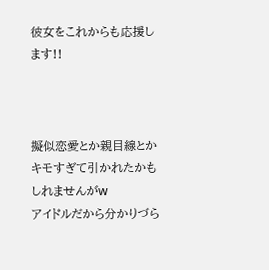彼女をこれからも応援します!!



擬似恋愛とか親目線とかキモすぎて引かれたかもしれませんがw
アイドルだから分かりづら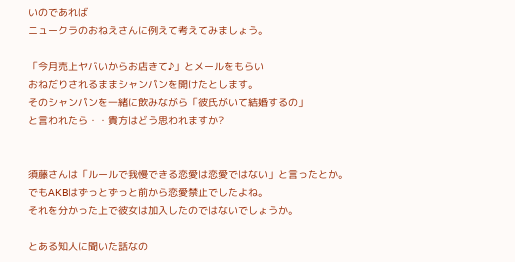いのであれば
ニュークラのおねえさんに例えて考えてみましょう。

「今月売上ヤバいからお店きて♪」とメールをもらい
おねだりされるままシャンパンを開けたとします。
そのシャンパンを一緒に飲みながら「彼氏がいて結婚するの」
と言われたら・・貴方はどう思われますか?


須藤さんは「ルールで我慢できる恋愛は恋愛ではない」と言ったとか。
でもAKBはずっとずっと前から恋愛禁止でしたよね。
それを分かった上で彼女は加入したのではないでしょうか。

とある知人に聞いた話なの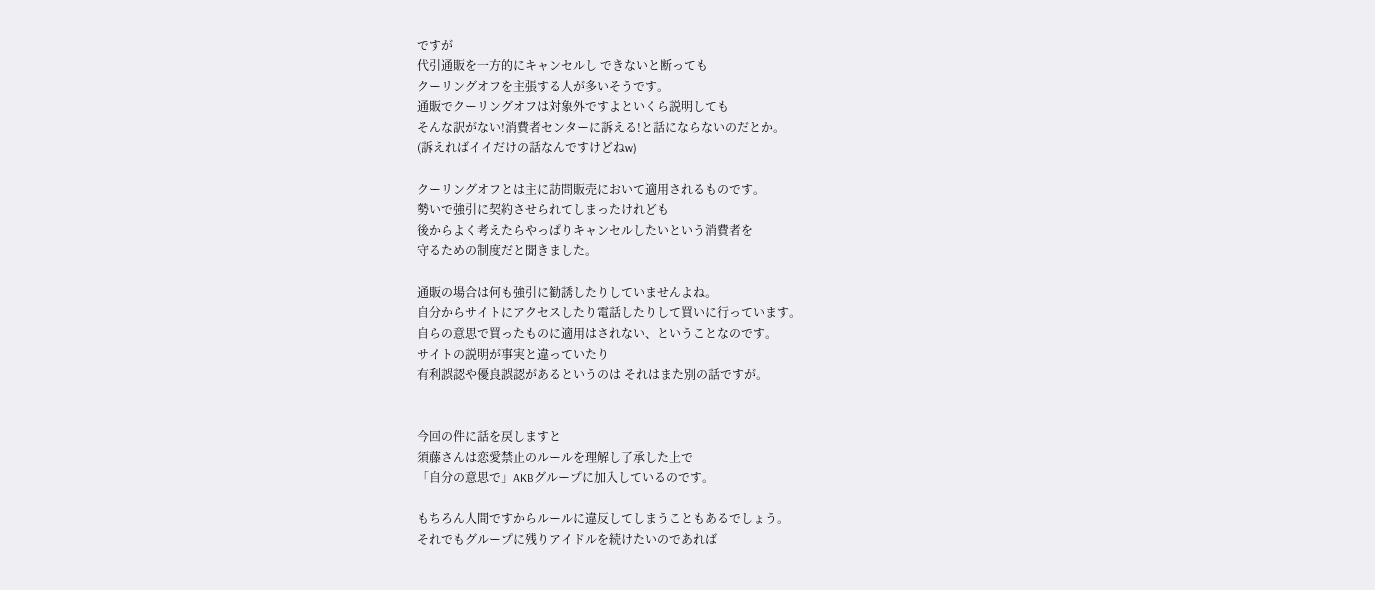ですが
代引通販を一方的にキャンセルし できないと断っても
クーリングオフを主張する人が多いそうです。
通販でクーリングオフは対象外ですよといくら説明しても
そんな訳がない!消費者センターに訴える!と話にならないのだとか。
(訴えればイイだけの話なんですけどねw)

クーリングオフとは主に訪問販売において適用されるものです。
勢いで強引に契約させられてしまったけれども
後からよく考えたらやっぱりキャンセルしたいという消費者を
守るための制度だと聞きました。

通販の場合は何も強引に勧誘したりしていませんよね。
自分からサイトにアクセスしたり電話したりして買いに行っています。
自らの意思で買ったものに適用はされない、ということなのです。
サイトの説明が事実と違っていたり
有利誤認や優良誤認があるというのは それはまた別の話ですが。


今回の件に話を戻しますと
須藤さんは恋愛禁止のルールを理解し了承した上で
「自分の意思で」AKBグループに加入しているのです。

もちろん人間ですからルールに違反してしまうこともあるでしょう。
それでもグループに残りアイドルを続けたいのであれば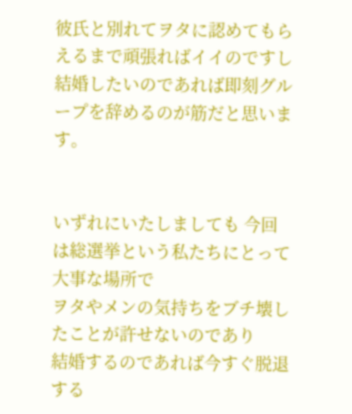彼氏と別れてヲタに認めてもらえるまで頑張ればイイのですし
結婚したいのであれば即刻グループを辞めるのが筋だと思います。


いずれにいたしましても 今回は総選挙という私たちにとって大事な場所で
ヲタやメンの気持ちをブチ壊したことが許せないのであり
結婚するのであれば今すぐ脱退する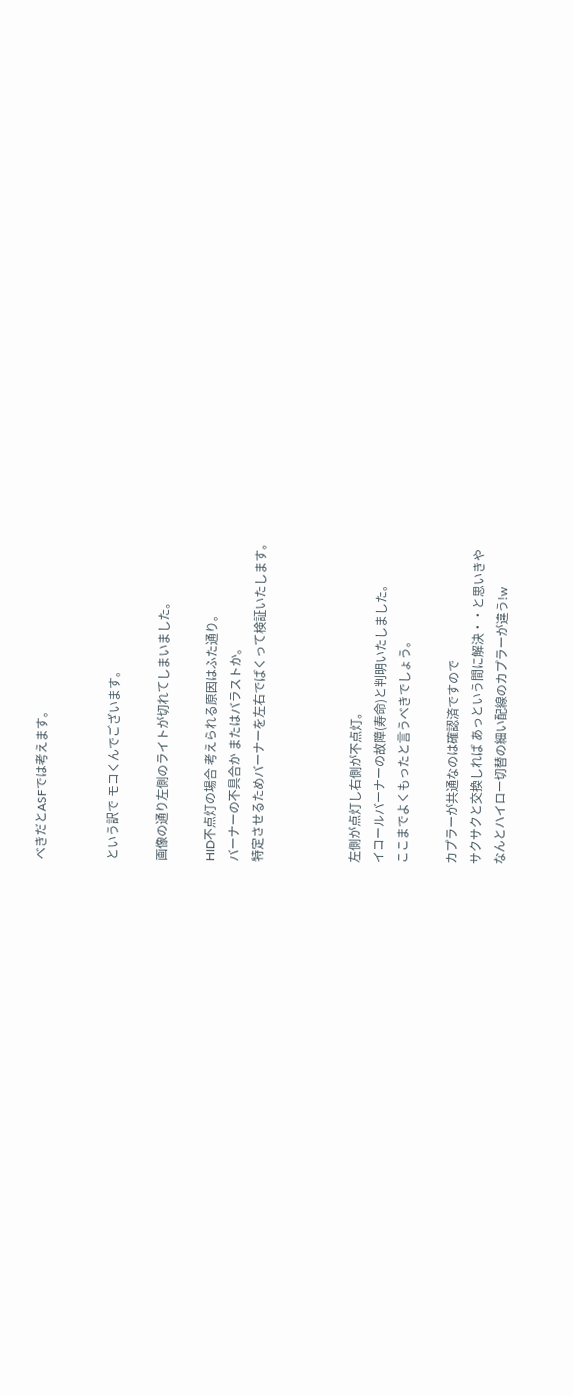べきだとASFでは考えます。


という訳で モコくんでございます。

画像の通り左側のライトが切れてしまいました。

HID不点灯の場合 考えられる原因はふた通り。
バーナーの不具合か またはバラストか。
特定させるためバーナーを左右でばくって検証いたします。



左側が点灯し右側が不点灯。
イコールバーナーの故障(寿命)と判明いたしました。
ここまでよくもったと言うべきでしょう。

カプラーが共通なのは確認済ですので
サクサクと交換しれば あっという間に解決・・と思いきや
なんとハイロー切替の細い配線のカプラーが違う!w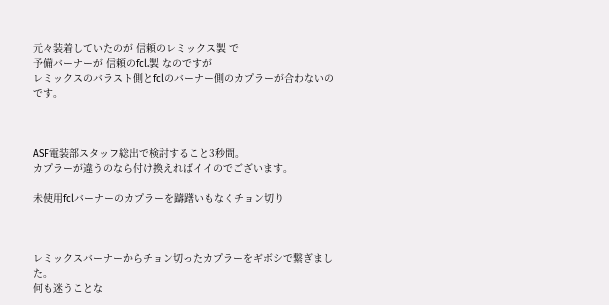元々装着していたのが 信頼のレミックス製 で
予備バーナーが 信頼のfcl.製 なのですが
レミックスのバラスト側とfclのバーナー側のカプラーが合わないのです。



ASF電装部スタッフ総出で検討すること3秒間。
カプラーが違うのなら付け換えればイイのでございます。

未使用fclバーナーのカプラーを躊躇いもなくチョン切り



レミックスバーナーからチョン切ったカプラーをギボシで繋ぎました。
何も迷うことな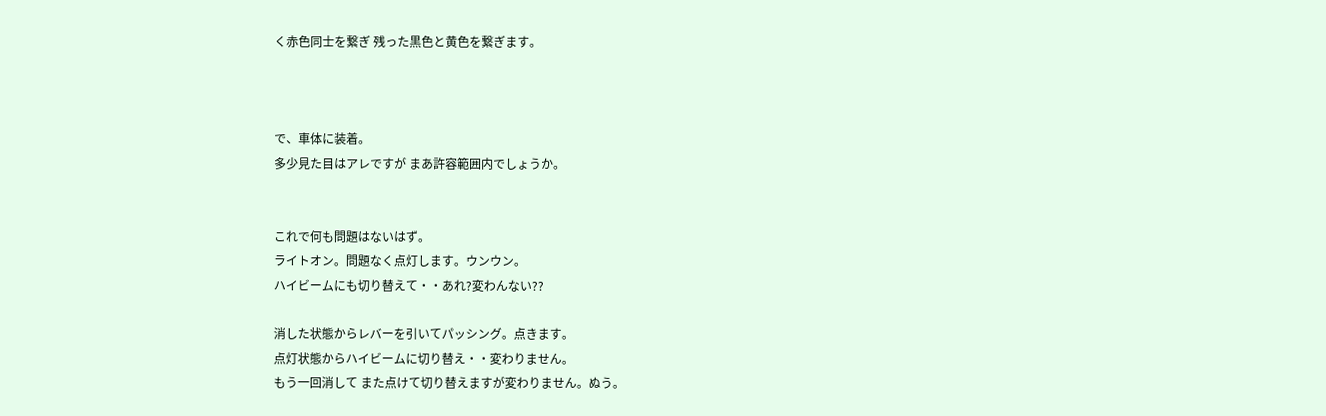く赤色同士を繋ぎ 残った黒色と黄色を繋ぎます。



で、車体に装着。
多少見た目はアレですが まあ許容範囲内でしょうか。


これで何も問題はないはず。
ライトオン。問題なく点灯します。ウンウン。
ハイビームにも切り替えて・・あれ?変わんない??

消した状態からレバーを引いてパッシング。点きます。
点灯状態からハイビームに切り替え・・変わりません。
もう一回消して また点けて切り替えますが変わりません。ぬう。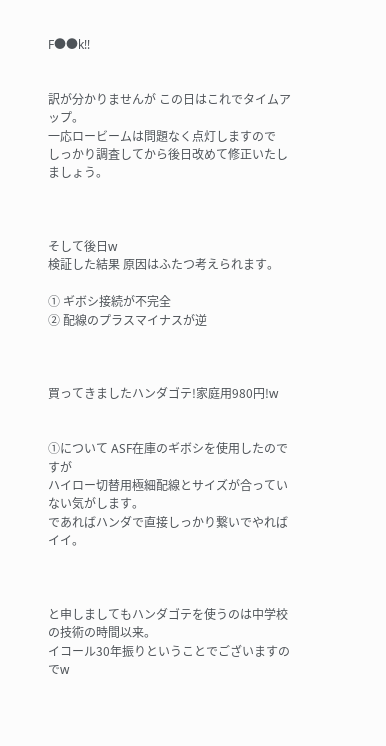F●●k!!


訳が分かりませんが この日はこれでタイムアップ。
一応ロービームは問題なく点灯しますので
しっかり調査してから後日改めて修正いたしましょう。



そして後日w
検証した結果 原因はふたつ考えられます。

① ギボシ接続が不完全
② 配線のプラスマイナスが逆



買ってきましたハンダゴテ!家庭用980円!w


①について ASF在庫のギボシを使用したのですが
ハイロー切替用極細配線とサイズが合っていない気がします。
であればハンダで直接しっかり繋いでやればイイ。



と申しましてもハンダゴテを使うのは中学校の技術の時間以来。
イコール30年振りということでございますのでw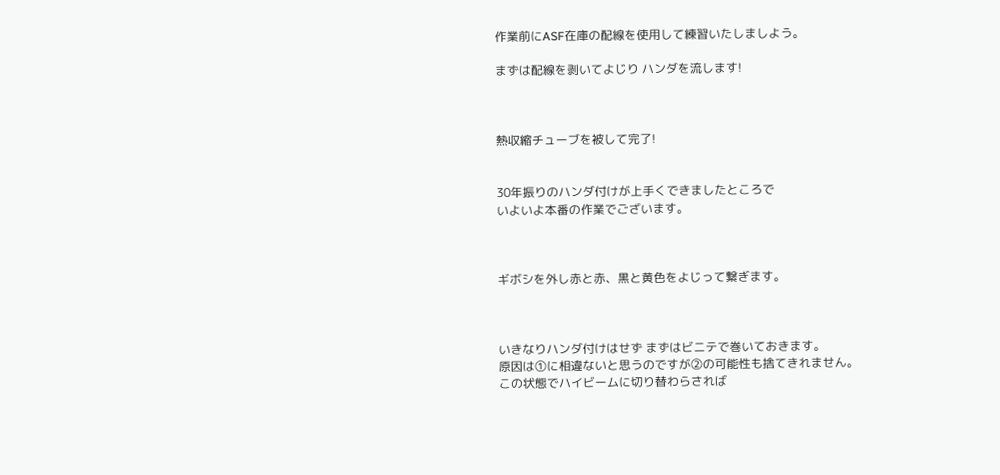作業前にASF在庫の配線を使用して練習いたしましよう。

まずは配線を剥いてよじり ハンダを流します!



熱収縮チューブを被して完了!


30年振りのハンダ付けが上手くできましたところで
いよいよ本番の作業でございます。



ギボシを外し赤と赤、黒と黄色をよじって繋ぎます。



いきなりハンダ付けはせず まずはビニテで巻いておきます。
原因は①に相違ないと思うのですが②の可能性も捨てきれません。
この状態でハイビームに切り替わらされば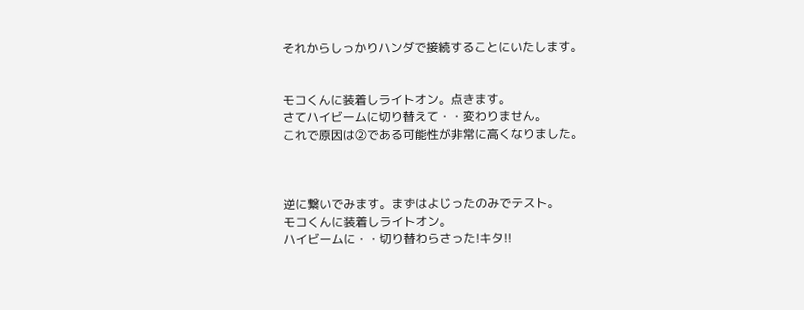それからしっかりハンダで接続することにいたします。


モコくんに装着しライトオン。点きます。
さてハイビームに切り替えて・・変わりません。
これで原因は②である可能性が非常に高くなりました。



逆に繋いでみます。まずはよじったのみでテスト。
モコくんに装着しライトオン。
ハイビームに・・切り替わらさった!キタ!!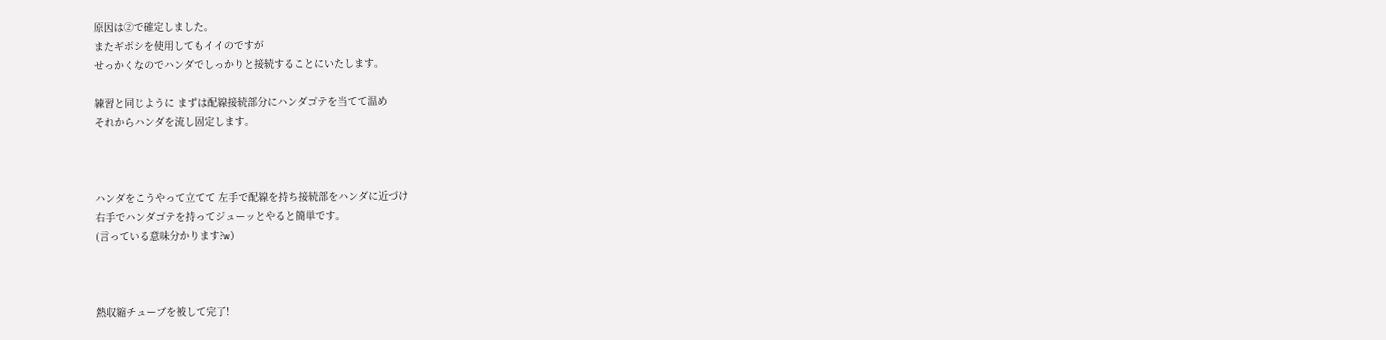原因は②で確定しました。
またギボシを使用してもイイのですが
せっかくなのでハンダでしっかりと接続することにいたします。

練習と同じように まずは配線接続部分にハンダゴテを当てて温め
それからハンダを流し固定します。



ハンダをこうやって立てて 左手で配線を持ち接続部をハンダに近づけ
右手でハンダゴテを持ってジューッとやると簡単です。
(言っている意味分かります?w)



熱収縮チューブを被して完了!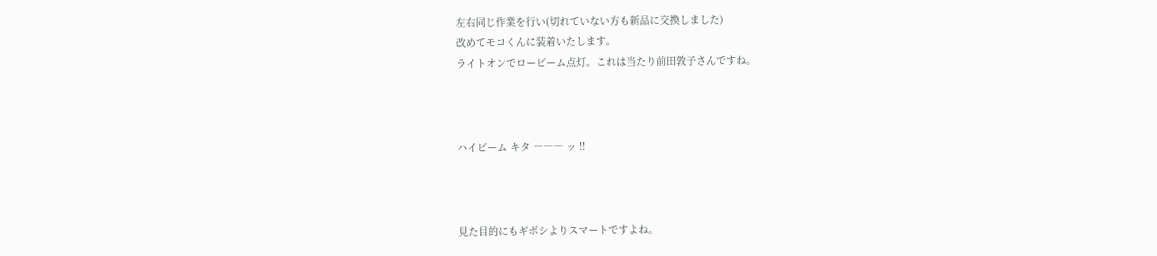左右同じ作業を行い(切れていない方も新品に交換しました)
改めてモコくんに装着いたします。
ライトオンでロービーム点灯。これは当たり前田敦子さんですね。



ハイビーム キタ ――― ッ !!



見た目的にもギボシよりスマートですよね。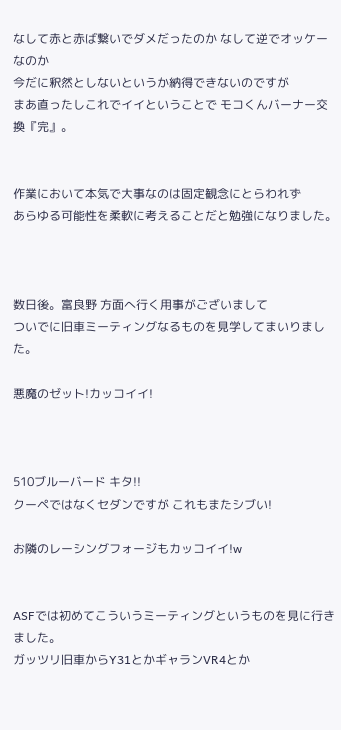なして赤と赤ば繋いでダメだったのか なして逆でオッケーなのか
今だに釈然としないというか納得できないのですが
まあ直ったしこれでイイということで モコくんバーナー交換『完』。


作業において本気で大事なのは固定観念にとらわれず
あらゆる可能性を柔軟に考えることだと勉強になりました。



数日後。富良野 方面へ行く用事がございまして
ついでに旧車ミーティングなるものを見学してまいりました。

悪魔のゼット!カッコイイ!



510ブルーバード キタ!!
クーペではなくセダンですが これもまたシブい!

お隣のレーシングフォージもカッコイイ!w


ASFでは初めてこういうミーティングというものを見に行きました。
ガッツリ旧車からY31とかギャランVR4とか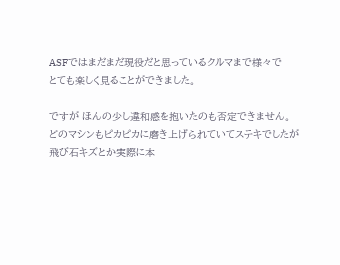ASFではまだまだ現役だと思っているクルマまで様々で
とても楽しく見ることができました。

ですが ほんの少し違和感を抱いたのも否定できません。
どのマシンもピカピカに磨き上げられていてステキでしたが
飛び石キズとか実際に本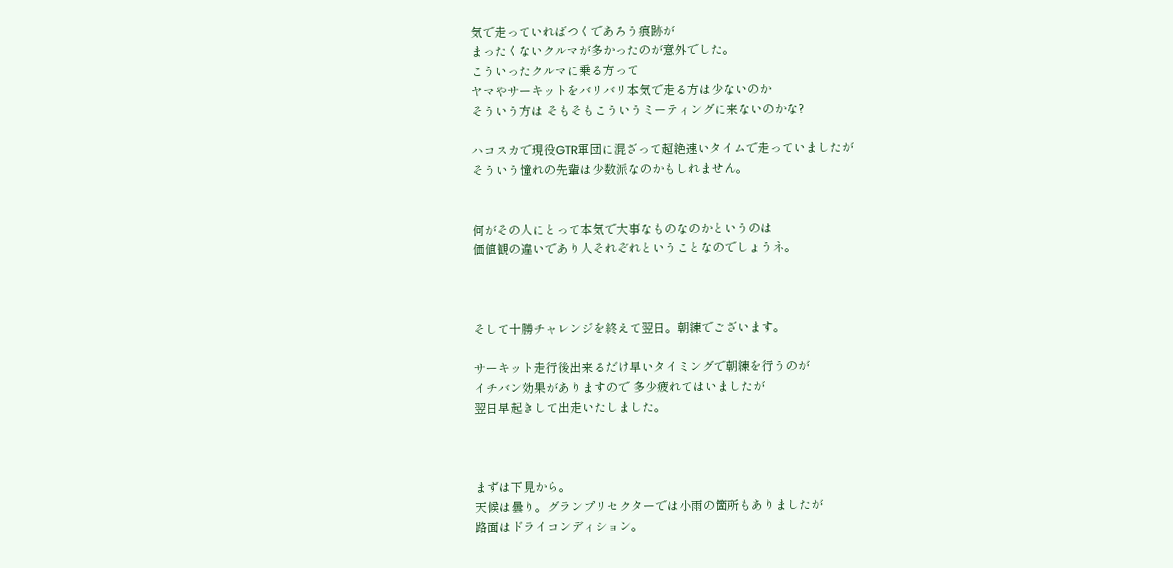気で走っていればつくであろう痕跡が
まったくないクルマが多かったのが意外でした。
こういったクルマに乗る方って
ヤマやサーキットをバリバリ本気で走る方は少ないのか
そういう方は そもそもこういうミーティングに来ないのかな?

ハコスカで現役GTR軍団に混ざって超絶速いタイムで走っていましたが
そういう憧れの先輩は少数派なのかもしれません。


何がその人にとって本気で大事なものなのかというのは
価値観の違いであり人それぞれということなのでしょうネ。



そして十勝チャレンジを終えて翌日。朝練でございます。

サーキット走行後出来るだけ早いタイミングで朝練を行うのが
イチバン効果がありますので 多少疲れてはいましたが
翌日早起きして出走いたしました。



まずは下見から。
天候は曇り。グランプリセクターでは小雨の箇所もありましたが
路面はドライコンディション。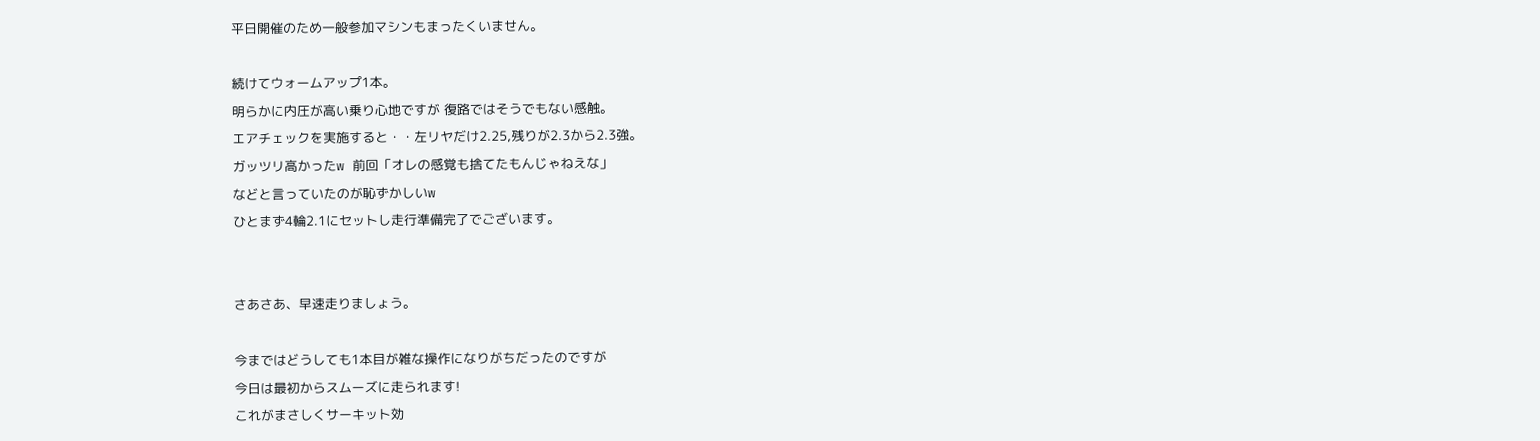平日開催のため一般参加マシンもまったくいません。

続けてウォームアップ1本。
明らかに内圧が高い乗り心地ですが 復路ではそうでもない感触。
エアチェックを実施すると・・左リヤだけ2.25,残りが2.3から2.3強。
ガッツリ高かったw 前回「オレの感覚も捨てたもんじゃねえな」
などと言っていたのが恥ずかしいw
ひとまず4輪2.1にセットし走行準備完了でございます。


さあさあ、早速走りましょう。

今まではどうしても1本目が雑な操作になりがちだったのですが
今日は最初からスムーズに走られます!
これがまさしくサーキット効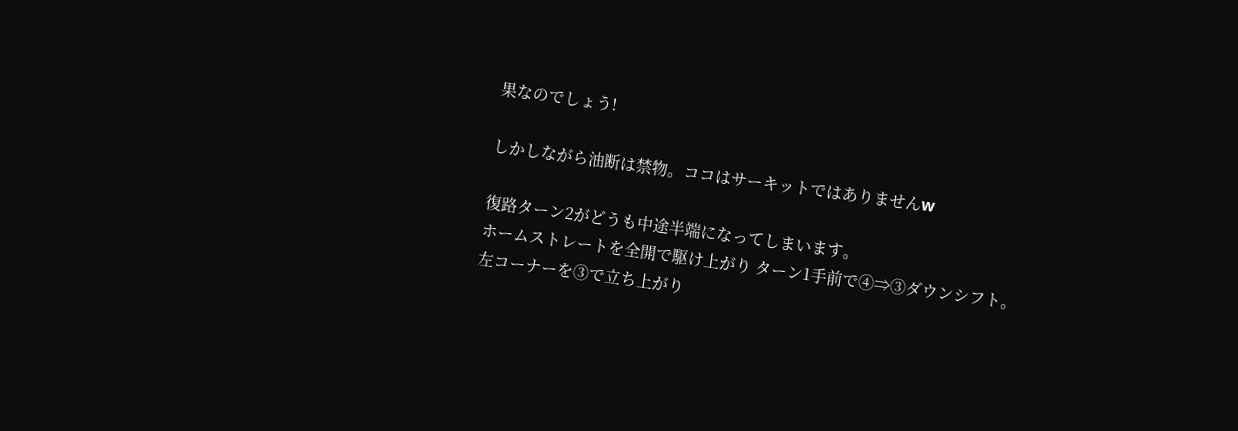果なのでしょう!

しかしながら油断は禁物。ココはサーキットではありませんw

復路ターン2がどうも中途半端になってしまいます。
ホームストレートを全開で駆け上がり ターン1手前で④⇒③ダウンシフト。
左コーナーを③で立ち上がり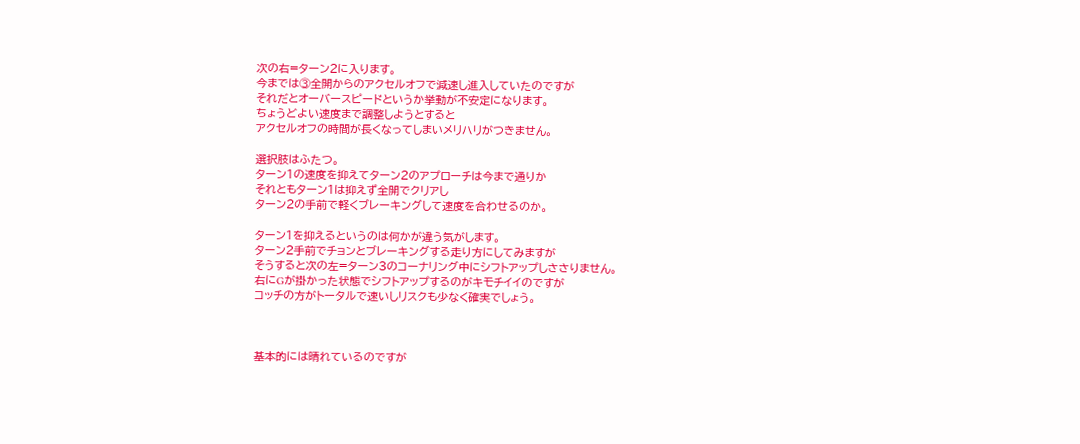次の右=ターン2に入ります。
今までは③全開からのアクセルオフで減速し進入していたのですが
それだとオーバースピードというか挙動が不安定になります。
ちょうどよい速度まで調整しようとすると
アクセルオフの時間が長くなってしまいメリハリがつきません。

選択肢はふたつ。
ターン1の速度を抑えてターン2のアプローチは今まで通りか
それともターン1は抑えず全開でクリアし
ターン2の手前で軽くブレーキングして速度を合わせるのか。

ターン1を抑えるというのは何かが違う気がします。
ターン2手前でチョンとブレーキングする走り方にしてみますが
そうすると次の左=ターン3のコーナリング中にシフトアップしささりません。
右にGが掛かった状態でシフトアップするのがキモチイイのですが
コッチの方がトータルで速いしリスクも少なく確実でしょう。



基本的には晴れているのですが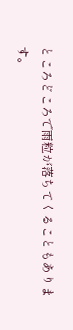ところどころで雨粒が落ちてくることもあります。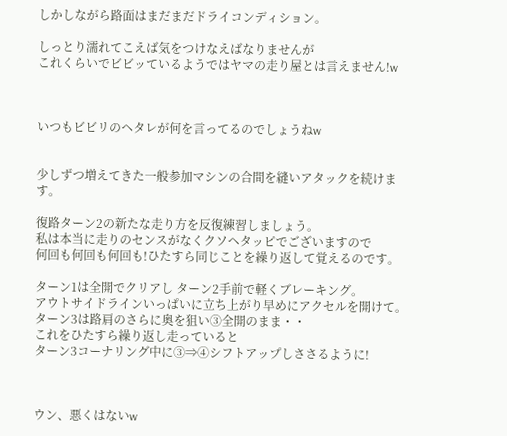しかしながら路面はまだまだドライコンディション。

しっとり濡れてこえば気をつけなえばなりませんが
これくらいでビビッているようではヤマの走り屋とは言えません!w



いつもビビリのヘタレが何を言ってるのでしょうねw


少しずつ増えてきた一般参加マシンの合間を縫いアタックを続けます。

復路ターン2の新たな走り方を反復練習しましょう。
私は本当に走りのセンスがなくクソヘタッピでございますので
何回も何回も何回も!ひたすら同じことを繰り返して覚えるのです。

ターン1は全開でクリアし ターン2手前で軽くブレーキング。
アウトサイドラインいっぱいに立ち上がり早めにアクセルを開けて。
ターン3は路肩のさらに奥を狙い③全開のまま・・
これをひたすら繰り返し走っていると
ターン3コーナリング中に③⇒④シフトアップしささるように!



ウン、悪くはないw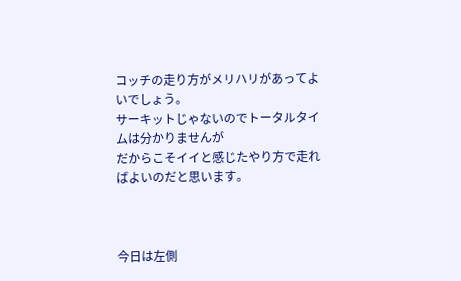コッチの走り方がメリハリがあってよいでしょう。
サーキットじゃないのでトータルタイムは分かりませんが
だからこそイイと感じたやり方で走ればよいのだと思います。



今日は左側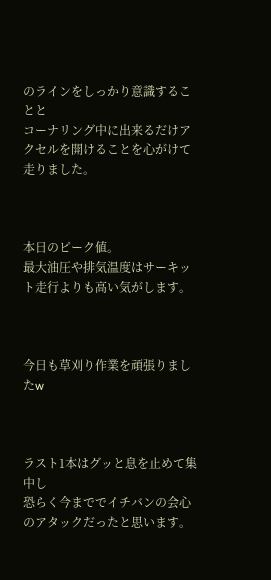のラインをしっかり意識することと
コーナリング中に出来るだけアクセルを開けることを心がけて走りました。



本日のピーク値。
最大油圧や排気温度はサーキット走行よりも高い気がします。



今日も草刈り作業を頑張りましたw



ラスト1本はグッと息を止めて集中し
恐らく今まででイチバンの会心のアタックだったと思います。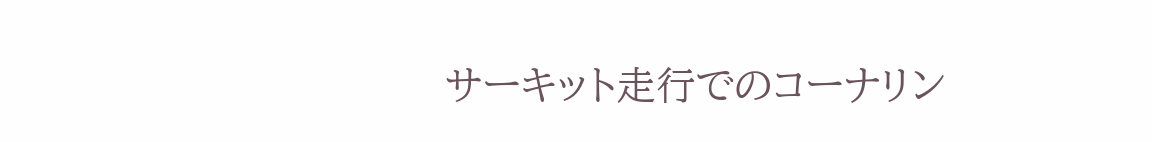サーキット走行でのコーナリン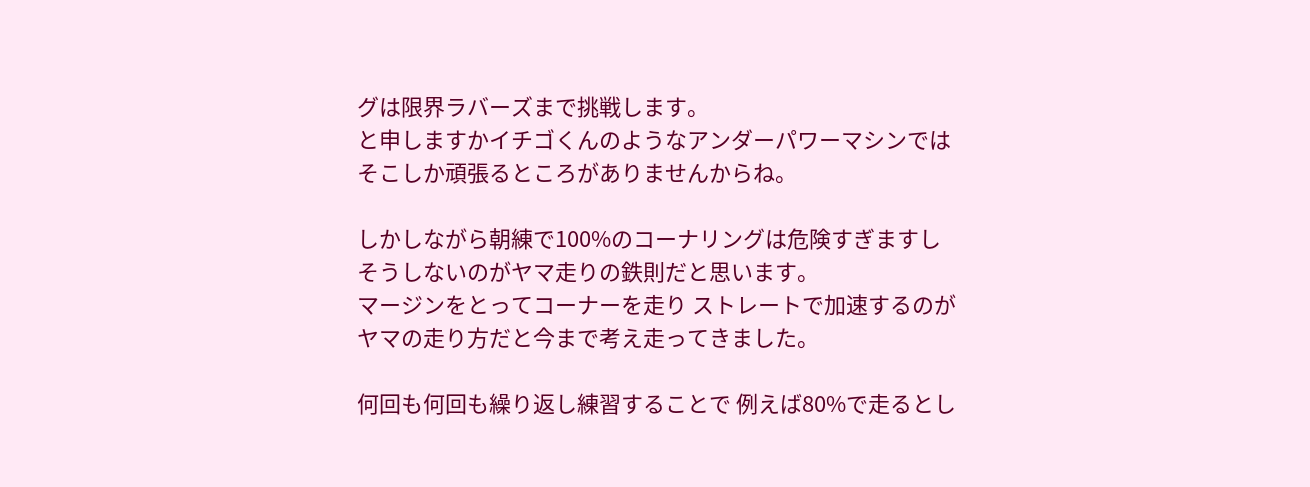グは限界ラバーズまで挑戦します。
と申しますかイチゴくんのようなアンダーパワーマシンでは
そこしか頑張るところがありませんからね。

しかしながら朝練で100%のコーナリングは危険すぎますし
そうしないのがヤマ走りの鉄則だと思います。
マージンをとってコーナーを走り ストレートで加速するのが
ヤマの走り方だと今まで考え走ってきました。

何回も何回も繰り返し練習することで 例えば80%で走るとし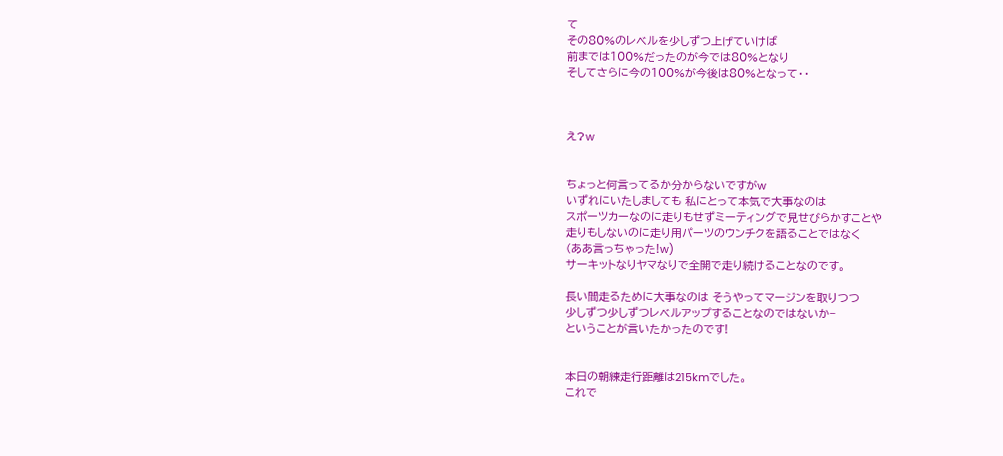て
その80%のレベルを少しずつ上げていけば
前までは100%だったのが今では80%となり
そしてさらに今の100%が今後は80%となって・・



え?w


ちょっと何言ってるか分からないですがw
いずれにいたしましても 私にとって本気で大事なのは
スポーツカーなのに走りもせずミーティングで見せびらかすことや
走りもしないのに走り用パーツのウンチクを語ることではなく
(ああ言っちゃった!w)
サーキットなりヤマなりで全開で走り続けることなのです。

長い間走るために大事なのは そうやってマージンを取りつつ
少しずつ少しずつレベルアップすることなのではないか−
ということが言いたかったのです!


本日の朝練走行距離は215kmでした。
これで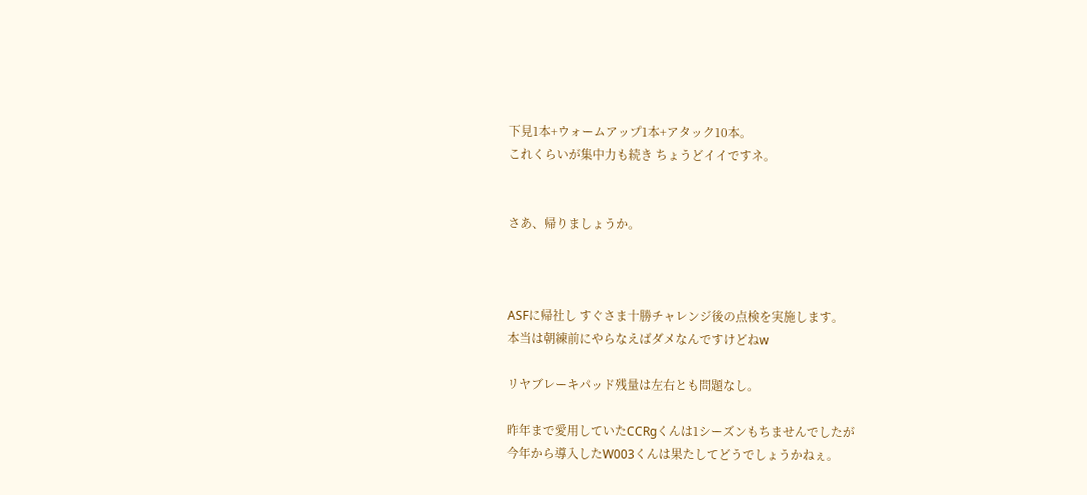下見1本+ウォームアップ1本+アタック10本。
これくらいが集中力も続き ちょうどイイですネ。


さあ、帰りましょうか。



ASFに帰社し すぐさま十勝チャレンジ後の点検を実施します。
本当は朝練前にやらなえばダメなんですけどねw

リヤブレーキパッド残量は左右とも問題なし。

昨年まで愛用していたCCRgくんは1シーズンもちませんでしたが
今年から導入したW003くんは果たしてどうでしょうかねぇ。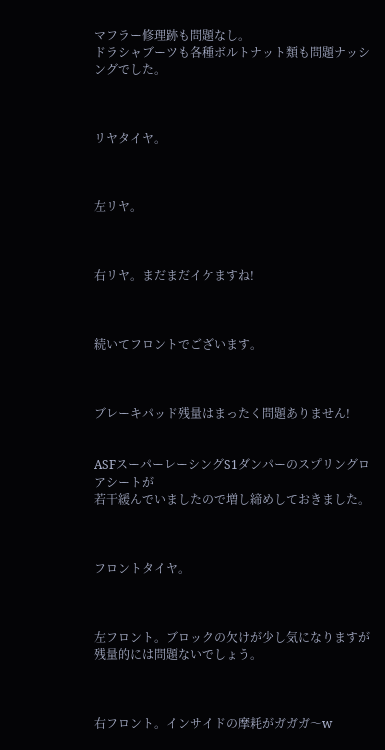マフラー修理跡も問題なし。
ドラシャブーツも各種ボルトナット類も問題ナッシングでした。



リヤタイヤ。



左リヤ。



右リヤ。まだまだイケますね!



続いてフロントでございます。



ブレーキパッド残量はまったく問題ありません!


ASFスーパーレーシングS1ダンパーのスプリングロアシートが
若干緩んでいましたので増し締めしておきました。



フロントタイヤ。



左フロント。ブロックの欠けが少し気になりますが
残量的には問題ないでしょう。



右フロント。インサイドの摩耗がガガガ〜w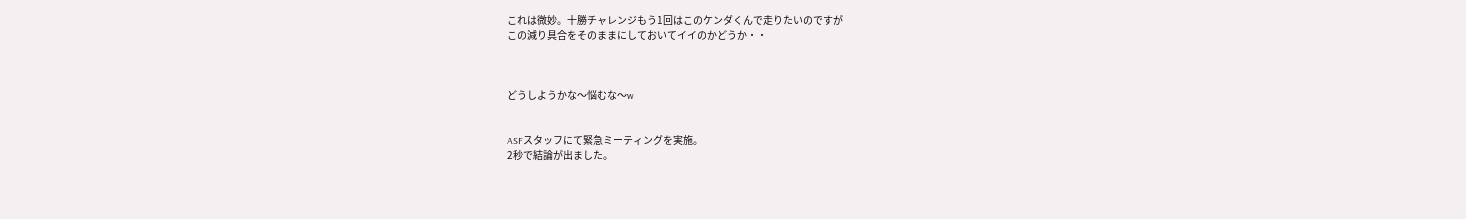これは微妙。十勝チャレンジもう1回はこのケンダくんで走りたいのですが
この減り具合をそのままにしておいてイイのかどうか・・



どうしようかな〜悩むな〜w


ASFスタッフにて緊急ミーティングを実施。
2秒で結論が出ました。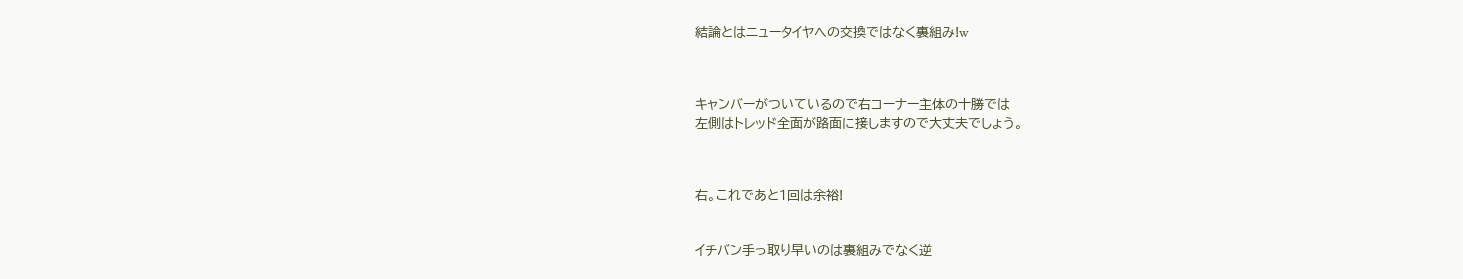結論とはニュータイヤへの交換ではなく裏組み!w



キャンバーがついているので右コーナー主体の十勝では
左側はトレッド全面が路面に接しますので大丈夫でしょう。



右。これであと1回は余裕!


イチバン手っ取り早いのは裏組みでなく逆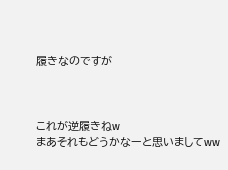履きなのですが



これが逆履きねw
まあそれもどうかなーと思いましてww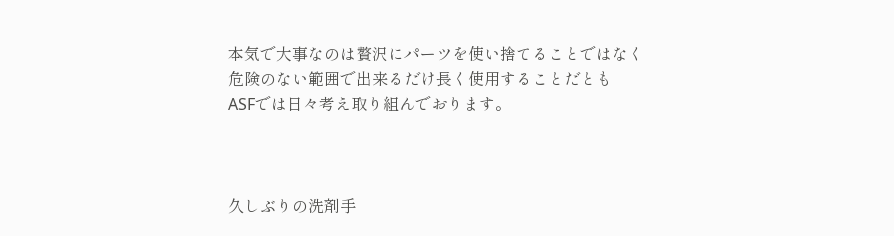本気で大事なのは贅沢にパーツを使い捨てることではなく
危険のない範囲で出来るだけ長く使用することだとも
ASFでは日々考え取り組んでおります。



久しぶりの洗剤手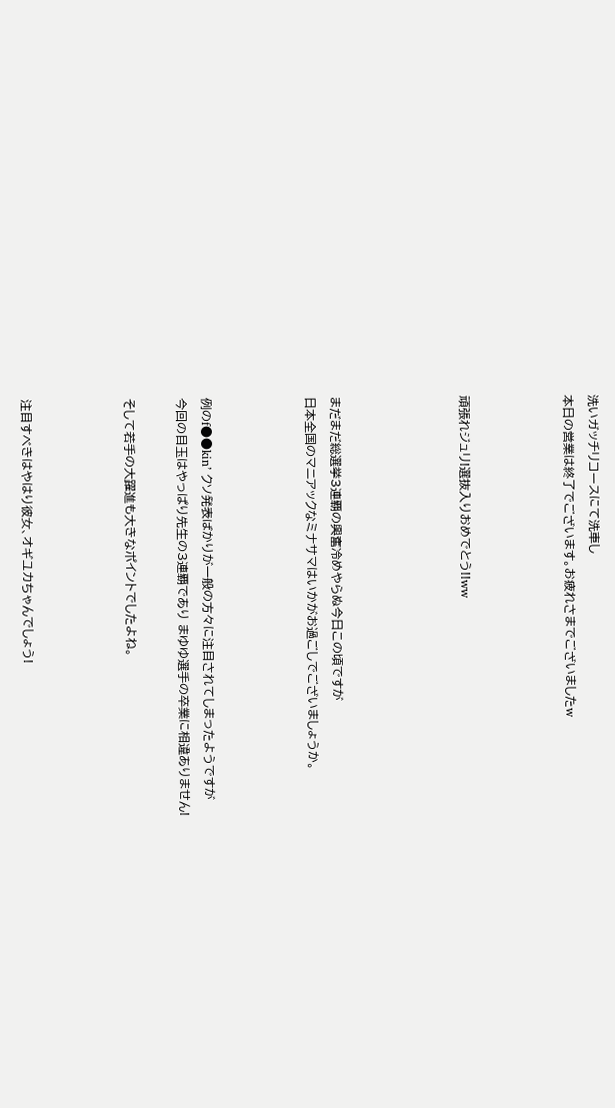洗いガッチリコースにて洗車し
本日の営業は終了でございます。お疲れさまでございましたw



頑張れジュリ!選抜入りおめでとう!!ww




まだまだ総選挙3連覇の興奮冷めやらぬ今日この頃ですが
日本全国のマニアックなミナサマはいかがお過ごしでございましょうか。



例のf●●kin’ クソ発表ばかりが一般の方々に注目されてしまったようですが
今回の目玉はやっぱり先生の3連覇であり まゆゆ選手の卒業に相違ありません!

そして若手の大躍進も大きなポイントでしたよね。



注目すべきはやはり彼女、オギユカちゃんでしょう!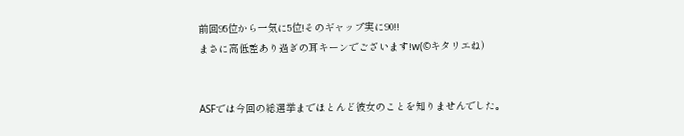前回95位から一気に5位!そのギャップ実に90!!
まさに高低差あり過ぎの耳キーンでございます!w(©キタリエね)


ASFでは今回の総選挙までほとんど彼女のことを知りませんでした。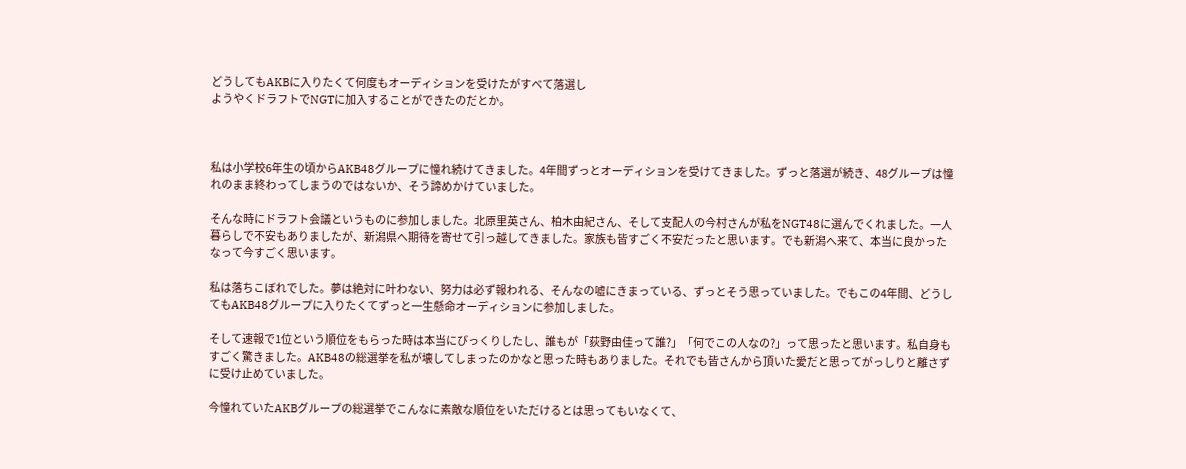どうしてもAKBに入りたくて何度もオーディションを受けたがすべて落選し
ようやくドラフトでNGTに加入することができたのだとか。



私は小学校6年生の頃からAKB48グループに憧れ続けてきました。4年間ずっとオーディションを受けてきました。ずっと落選が続き、48グループは憧れのまま終わってしまうのではないか、そう諦めかけていました。

そんな時にドラフト会議というものに参加しました。北原里英さん、柏木由紀さん、そして支配人の今村さんが私をNGT48に選んでくれました。一人暮らしで不安もありましたが、新潟県へ期待を寄せて引っ越してきました。家族も皆すごく不安だったと思います。でも新潟へ来て、本当に良かったなって今すごく思います。

私は落ちこぼれでした。夢は絶対に叶わない、努力は必ず報われる、そんなの嘘にきまっている、ずっとそう思っていました。でもこの4年間、どうしてもAKB48グループに入りたくてずっと一生懸命オーディションに参加しました。

そして速報で1位という順位をもらった時は本当にびっくりしたし、誰もが「荻野由佳って誰?」「何でこの人なの?」って思ったと思います。私自身もすごく驚きました。AKB48の総選挙を私が壊してしまったのかなと思った時もありました。それでも皆さんから頂いた愛だと思ってがっしりと離さずに受け止めていました。

今憧れていたAKBグループの総選挙でこんなに素敵な順位をいただけるとは思ってもいなくて、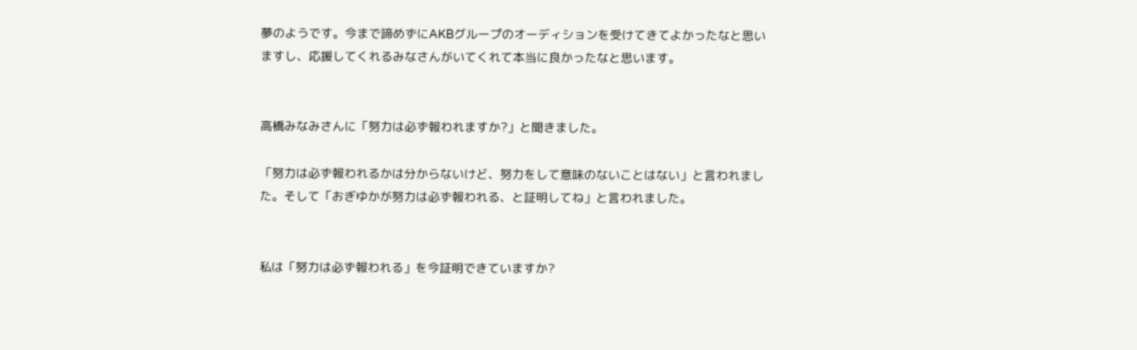夢のようです。今まで諦めずにAKBグループのオーディションを受けてきてよかったなと思いますし、応援してくれるみなさんがいてくれて本当に良かったなと思います。


高橋みなみさんに「努力は必ず報われますか?」と聞きました。

「努力は必ず報われるかは分からないけど、努力をして意味のないことはない」と言われました。そして「おぎゆかが努力は必ず報われる、と証明してね」と言われました。


私は「努力は必ず報われる」を今証明できていますか?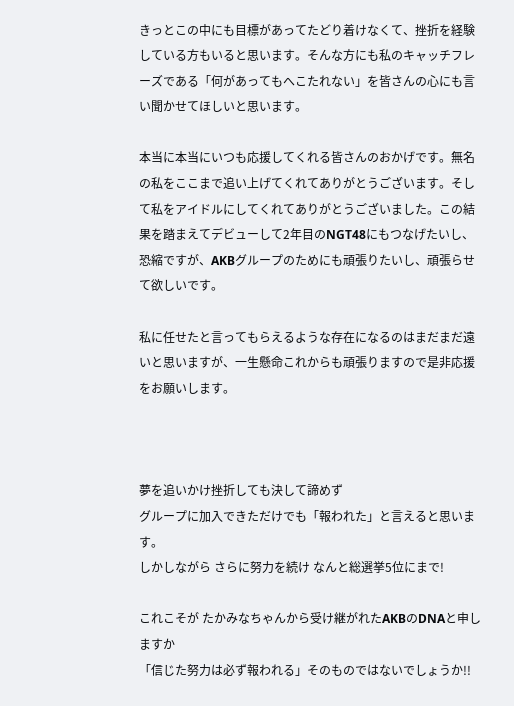きっとこの中にも目標があってたどり着けなくて、挫折を経験している方もいると思います。そんな方にも私のキャッチフレーズである「何があってもへこたれない」を皆さんの心にも言い聞かせてほしいと思います。

本当に本当にいつも応援してくれる皆さんのおかげです。無名の私をここまで追い上げてくれてありがとうございます。そして私をアイドルにしてくれてありがとうございました。この結果を踏まえてデビューして2年目のNGT48にもつなげたいし、恐縮ですが、AKBグループのためにも頑張りたいし、頑張らせて欲しいです。

私に任せたと言ってもらえるような存在になるのはまだまだ遠いと思いますが、一生懸命これからも頑張りますので是非応援をお願いします。



夢を追いかけ挫折しても決して諦めず
グループに加入できただけでも「報われた」と言えると思います。
しかしながら さらに努力を続け なんと総選挙5位にまで!

これこそが たかみなちゃんから受け継がれたAKBのDNAと申しますか
「信じた努力は必ず報われる」そのものではないでしょうか!!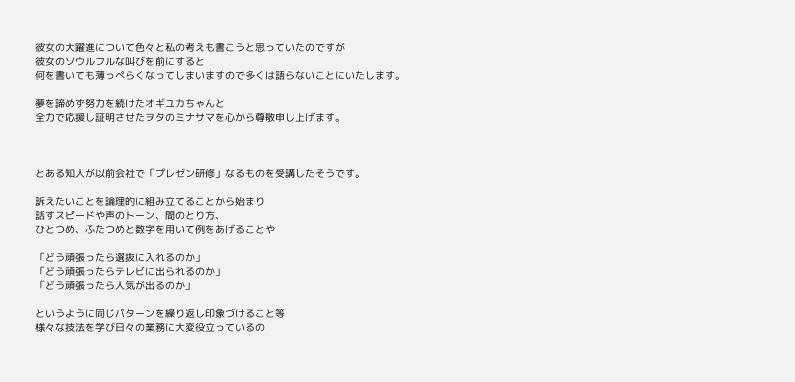彼女の大躍進について色々と私の考えも書こうと思っていたのですが
彼女のソウルフルな叫びを前にすると
何を書いても薄っぺらくなってしまいますので多くは語らないことにいたします。

夢を諦めず努力を続けたオギユカちゃんと
全力で応援し証明させたヲタのミナサマを心から尊敬申し上げます。



とある知人が以前会社で「プレゼン研修」なるものを受講したそうです。

訴えたいことを論理的に組み立てることから始まり
話すスピードや声のトーン、間のとり方、
ひとつめ、ふたつめと数字を用いて例をあげることや

「どう頑張ったら選抜に入れるのか」
「どう頑張ったらテレビに出られるのか」
「どう頑張ったら人気が出るのか」

というように同じパターンを繰り返し印象づけること等
様々な技法を学び日々の業務に大変役立っているの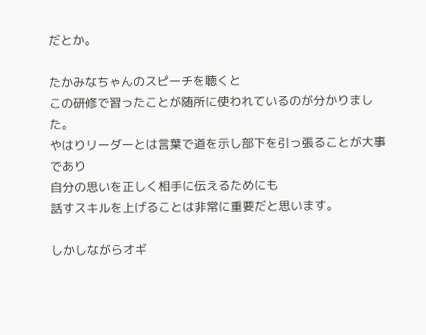だとか。

たかみなちゃんのスピーチを聴くと
この研修で習ったことが随所に使われているのが分かりました。
やはりリーダーとは言葉で道を示し部下を引っ張ることが大事であり
自分の思いを正しく相手に伝えるためにも
話すスキルを上げることは非常に重要だと思います。

しかしながらオギ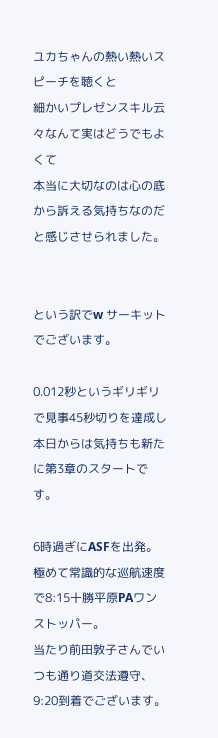ユカちゃんの熱い熱いスピーチを聴くと
細かいプレゼンスキル云々なんて実はどうでもよくて
本当に大切なのは心の底から訴える気持ちなのだと感じさせられました。


という訳でw サーキットでございます。

0.012秒というギリギリで見事45秒切りを達成し
本日からは気持ちも新たに第3章のスタートです。

6時過ぎにASFを出発。
極めて常識的な巡航速度で8:15十勝平原PAワンストッパー。
当たり前田敦子さんでいつも通り道交法遵守、9:20到着でございます。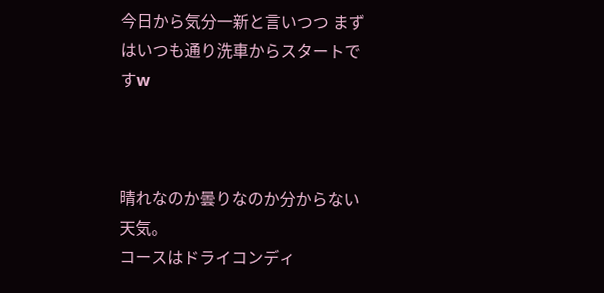今日から気分一新と言いつつ まずはいつも通り洗車からスタートですw



晴れなのか曇りなのか分からない天気。
コースはドライコンディ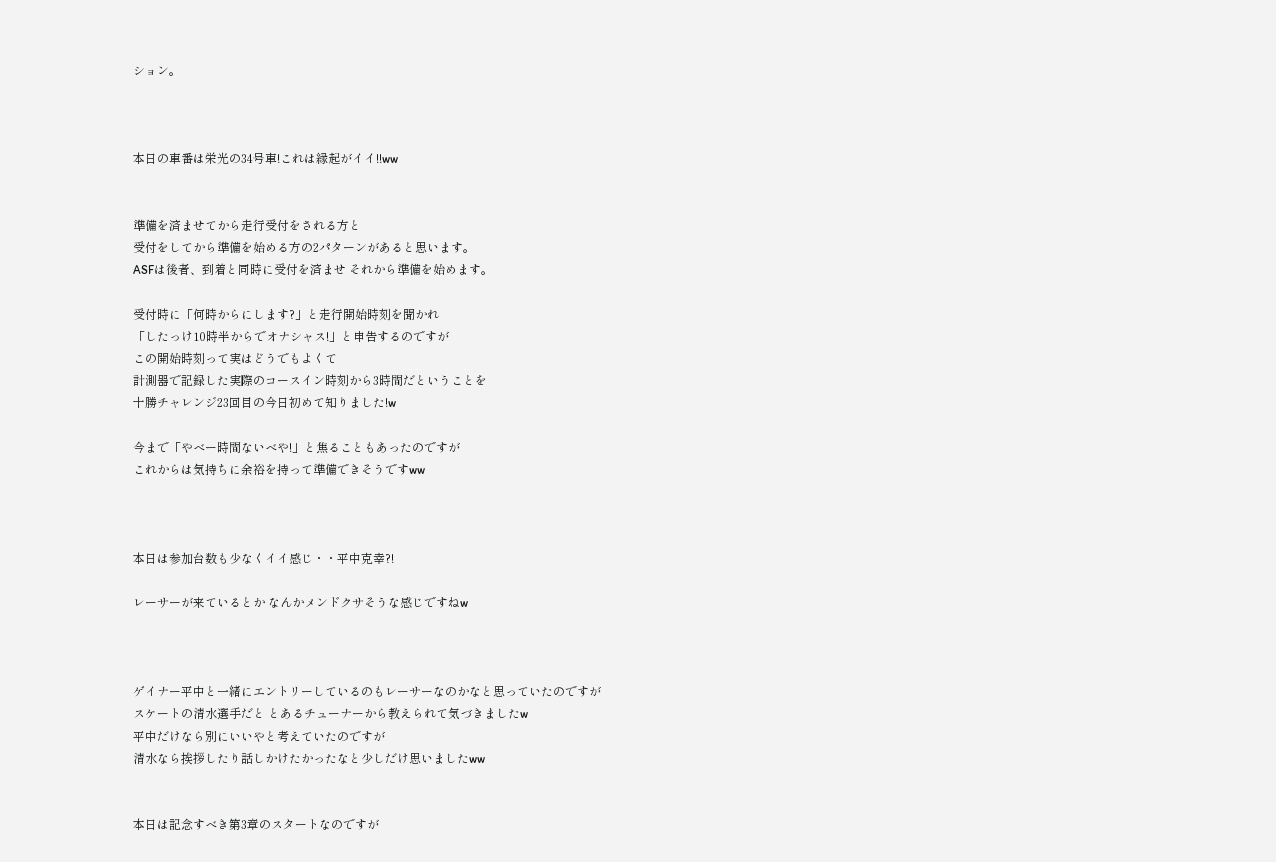ション。



本日の車番は栄光の34号車!これは縁起がイイ!!ww


準備を済ませてから走行受付をされる方と
受付をしてから準備を始める方の2パターンがあると思います。
ASFは後者、到着と同時に受付を済ませ それから準備を始めます。

受付時に「何時からにします?」と走行開始時刻を聞かれ
「したっけ10時半からでオナシャス!」と申告するのですが
この開始時刻って実はどうでもよくて
計測器で記録した実際のコースイン時刻から3時間だということを
十勝チャレンジ23回目の今日初めて知りました!w

今まで「やべー時間ないべや!」と焦ることもあったのですが
これからは気持ちに余裕を持って準備できそうですww



本日は参加台数も少なくイイ感じ・・平中克幸?!

レーサーが来ているとか なんかメンドクサそうな感じですねw



ゲイナー平中と一緒にエントリーしているのもレーサーなのかなと思っていたのですが
スケートの清水選手だと とあるチューナーから教えられて気づきましたw
平中だけなら別にいいやと考えていたのですが
清水なら挨拶したり話しかけたかったなと少しだけ思いましたww


本日は記念すべき第3章のスタートなのですが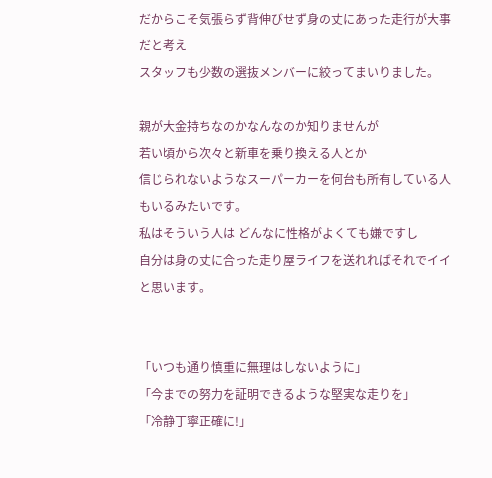だからこそ気張らず背伸びせず身の丈にあった走行が大事だと考え
スタッフも少数の選抜メンバーに絞ってまいりました。

親が大金持ちなのかなんなのか知りませんが
若い頃から次々と新車を乗り換える人とか
信じられないようなスーパーカーを何台も所有している人もいるみたいです。
私はそういう人は どんなに性格がよくても嫌ですし
自分は身の丈に合った走り屋ライフを送れればそれでイイと思います。


「いつも通り慎重に無理はしないように」
「今までの努力を証明できるような堅実な走りを」
「冷静丁寧正確に!」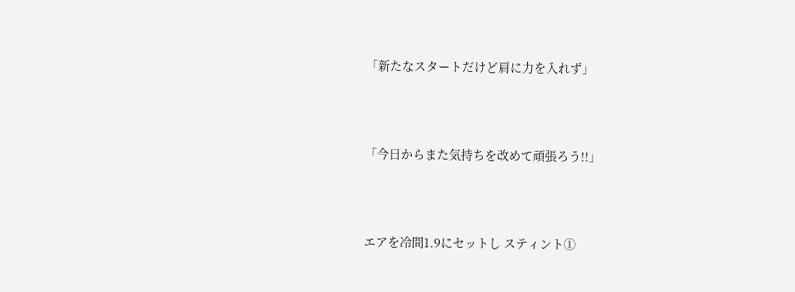「新たなスタートだけど肩に力を入れず」



「今日からまた気持ちを改めて頑張ろう!!」



エアを冷間1.9にセットし スティント①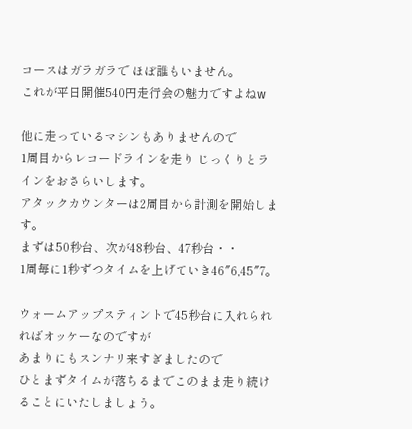コースはガラガラで ほぼ誰もいません。
これが平日開催540円走行会の魅力ですよねw

他に走っているマシンもありませんので
1周目からレコードラインを走り じっくりとラインをおさらいします。
アタックカウンターは2周目から計測を開始します。
まずは50秒台、次が48秒台、47秒台・・
1周毎に1秒ずつタイムを上げていき46″6,45″7。

ウォームアップスティントで45秒台に入れられればオッケーなのですが
あまりにもスンナリ来すぎましたので
ひとまずタイムが落ちるまでこのまま走り続けることにいたしましょう。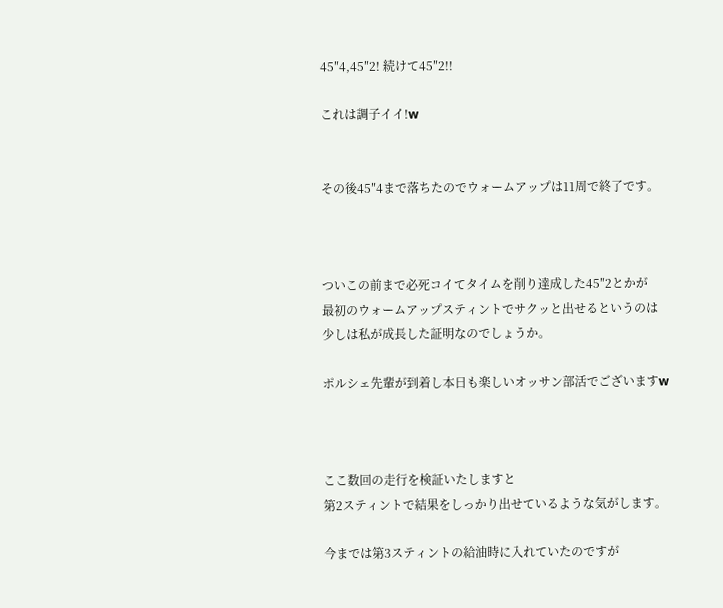45″4,45″2! 続けて45″2!!

これは調子イイ!w


その後45″4まで落ちたのでウォームアップは11周で終了です。



ついこの前まで必死コイてタイムを削り達成した45″2とかが
最初のウォームアップスティントでサクッと出せるというのは
少しは私が成長した証明なのでしょうか。

ポルシェ先輩が到着し本日も楽しいオッサン部活でございますw



ここ数回の走行を検証いたしますと
第2スティントで結果をしっかり出せているような気がします。

今までは第3スティントの給油時に入れていたのですが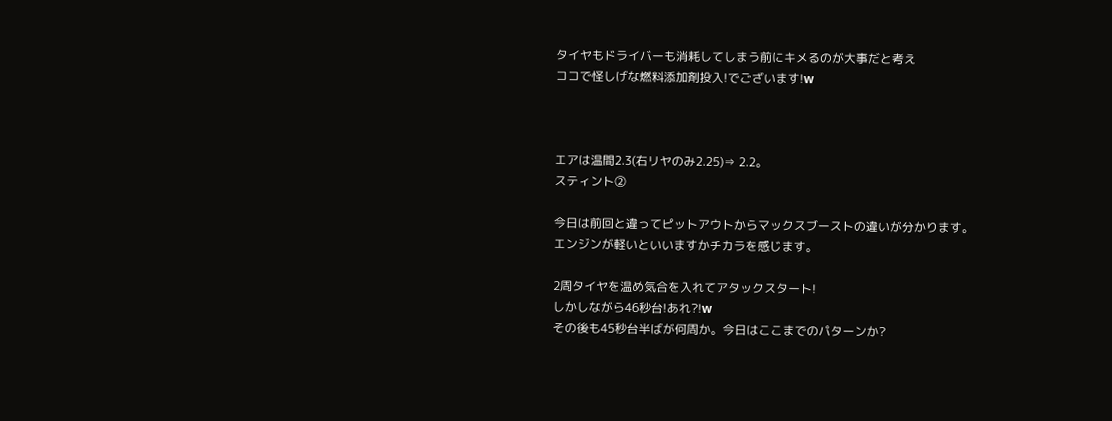タイヤもドライバーも消耗してしまう前にキメるのが大事だと考え
ココで怪しげな燃料添加剤投入!でございます!w



エアは温間2.3(右リヤのみ2.25)⇒ 2.2。
スティント②

今日は前回と違ってピットアウトからマックスブーストの違いが分かります。
エンジンが軽いといいますかチカラを感じます。

2周タイヤを温め気合を入れてアタックスタート!
しかしながら46秒台!あれ?!w
その後も45秒台半ばが何周か。今日はここまでのパターンか?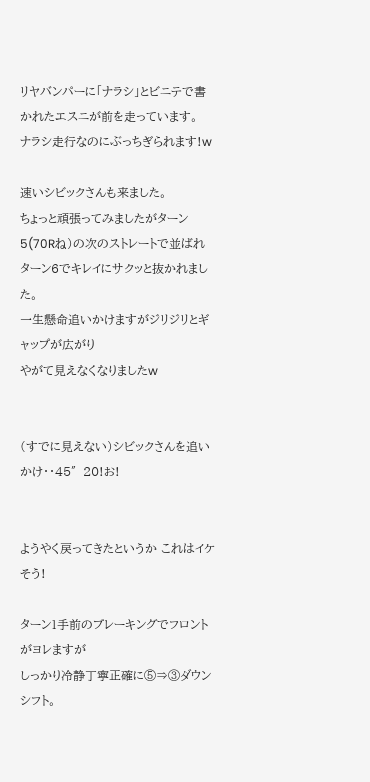リヤバンパーに「ナラシ」とビニテで書かれたエスニが前を走っています。
ナラシ走行なのにぶっちぎられます!w

速いシビックさんも来ました。
ちょっと頑張ってみましたがターン5(70Rね)の次のストレートで並ばれ
ターン6でキレイにサクッと抜かれました。
一生懸命追いかけますがジリジリとギャップが広がり
やがて見えなくなりましたw


(すでに見えない)シビックさんを追いかけ・・45″20!お!


ようやく戻ってきたというか これはイケそう!

ターン1手前のブレーキングでフロントがヨレますが
しっかり冷静丁寧正確に⑤⇒③ダウンシフト。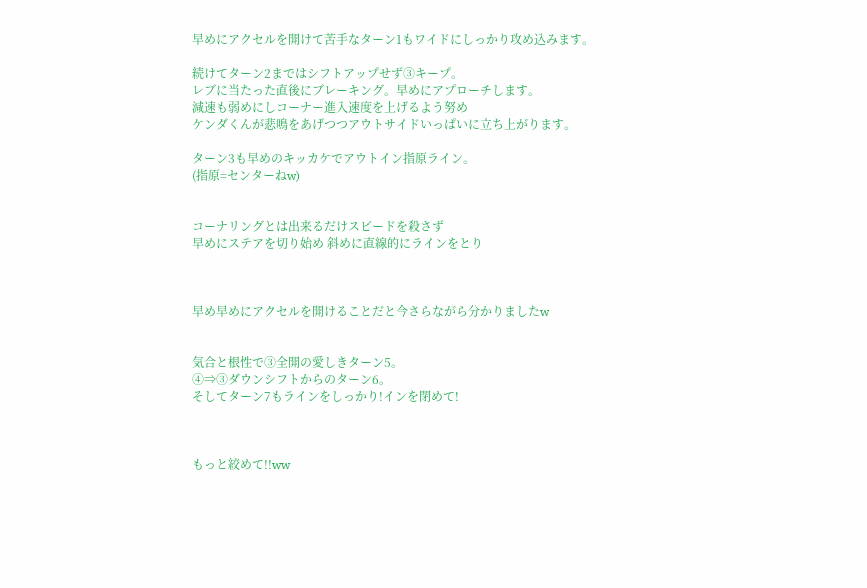早めにアクセルを開けて苦手なターン1もワイドにしっかり攻め込みます。

続けてターン2まではシフトアップせず③キープ。
レブに当たった直後にブレーキング。早めにアプローチします。
減速も弱めにしコーナー進入速度を上げるよう努め
ケンダくんが悲鳴をあげつつアウトサイドいっぱいに立ち上がります。

ターン3も早めのキッカケでアウトイン指原ライン。
(指原=センターねw)


コーナリングとは出来るだけスピードを殺さず
早めにステアを切り始め 斜めに直線的にラインをとり



早め早めにアクセルを開けることだと今さらながら分かりましたw


気合と根性で③全開の愛しきターン5。
④⇒③ダウンシフトからのターン6。
そしてターン7もラインをしっかり!インを閉めて!



もっと絞めて!!ww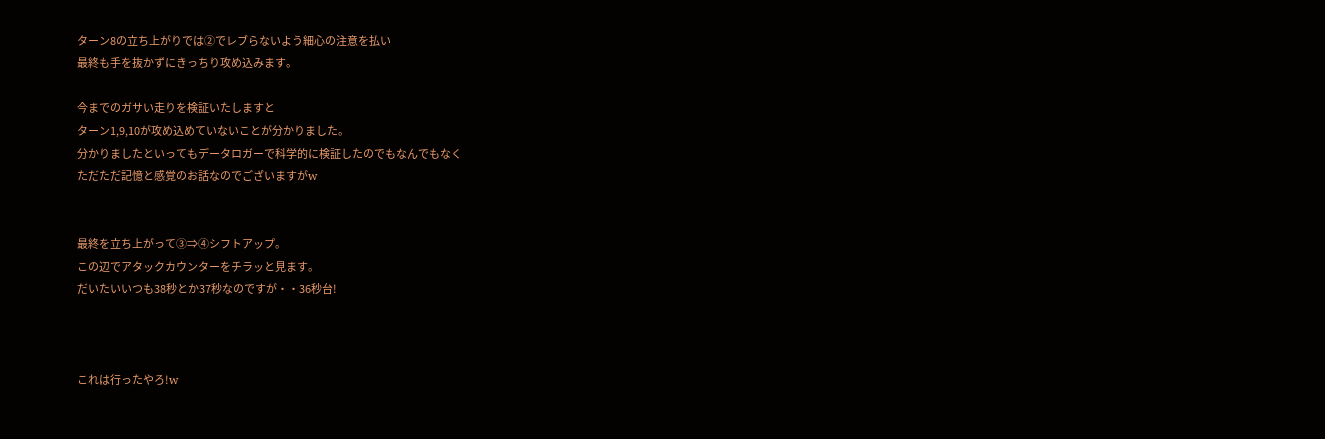ターン8の立ち上がりでは②でレブらないよう細心の注意を払い
最終も手を抜かずにきっちり攻め込みます。

今までのガサい走りを検証いたしますと
ターン1,9,10が攻め込めていないことが分かりました。
分かりましたといってもデータロガーで科学的に検証したのでもなんでもなく
ただただ記憶と感覚のお話なのでございますがw


最終を立ち上がって③⇒④シフトアップ。
この辺でアタックカウンターをチラッと見ます。
だいたいいつも38秒とか37秒なのですが・・36秒台!



これは行ったやろ!w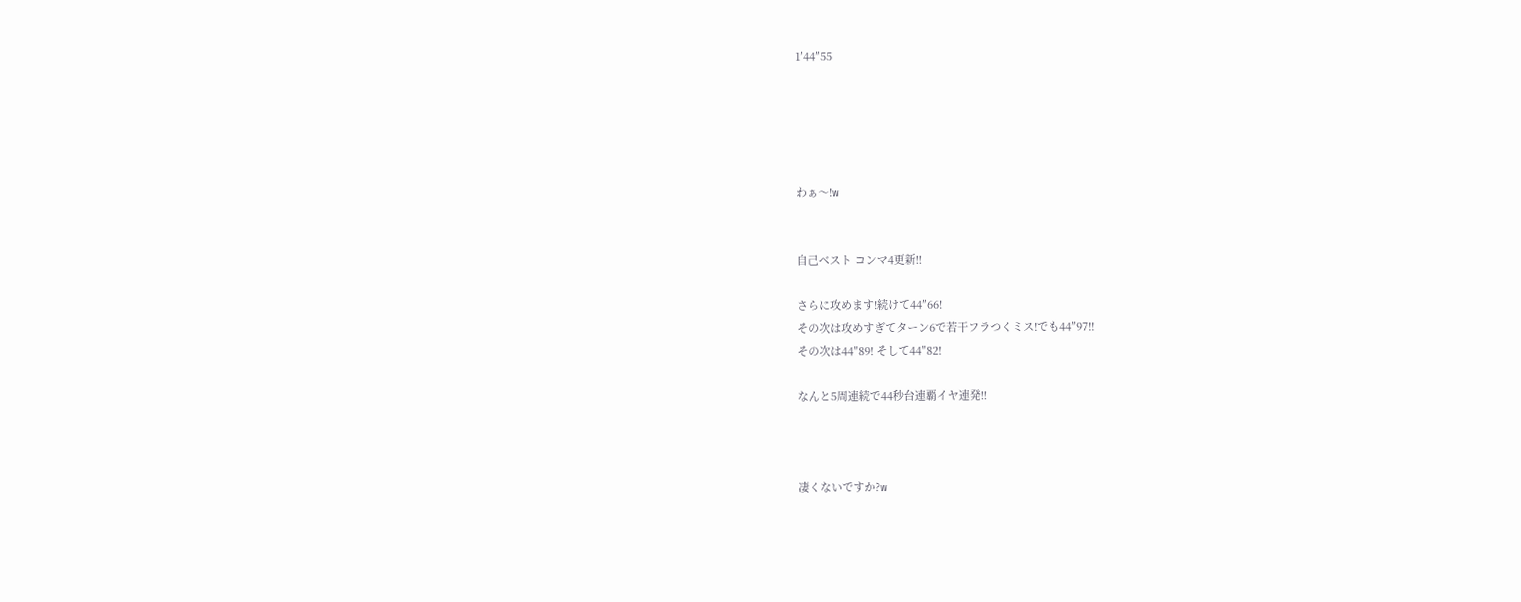1′44″55





わぁ〜!w


自己ベスト コンマ4更新!!

さらに攻めます!続けて44″66!
その次は攻めすぎてターン6で若干フラつくミス!でも44″97!!
その次は44″89! そして44″82!

なんと5周連続で44秒台連覇イヤ連発!!



凄くないですか?w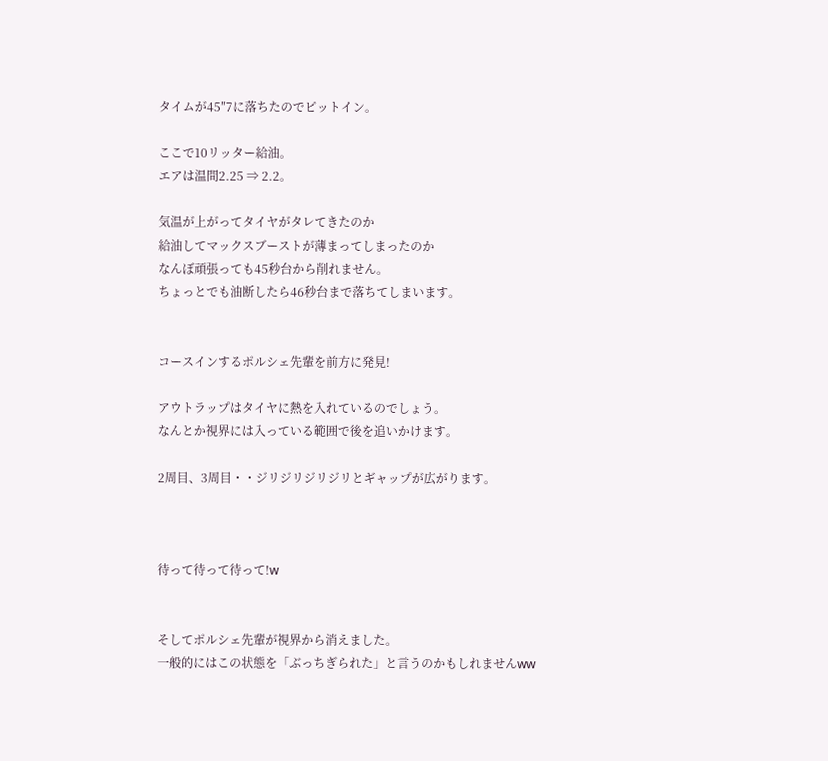タイムが45″7に落ちたのでピットイン。

ここで10リッター給油。
エアは温間2.25 ⇒ 2.2。

気温が上がってタイヤがタレてきたのか
給油してマックスブーストが薄まってしまったのか
なんぼ頑張っても45秒台から削れません。
ちょっとでも油断したら46秒台まで落ちてしまいます。


コースインするポルシェ先輩を前方に発見!

アウトラップはタイヤに熱を入れているのでしょう。
なんとか視界には入っている範囲で後を追いかけます。

2周目、3周目・・ジリジリジリジリとギャップが広がります。



待って待って待って!w


そしてポルシェ先輩が視界から消えました。
一般的にはこの状態を「ぶっちぎられた」と言うのかもしれませんww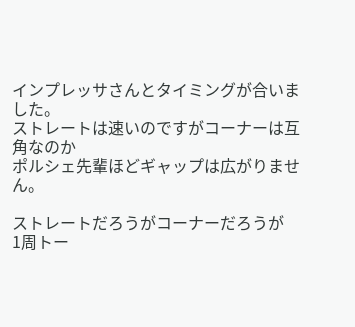インプレッサさんとタイミングが合いました。
ストレートは速いのですがコーナーは互角なのか
ポルシェ先輩ほどギャップは広がりません。

ストレートだろうがコーナーだろうが
1周トー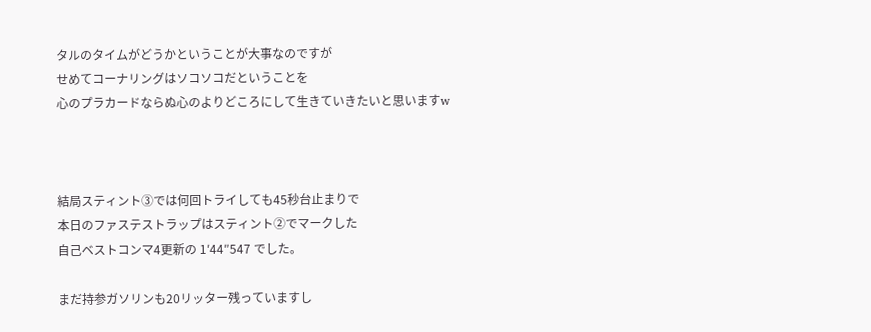タルのタイムがどうかということが大事なのですが
せめてコーナリングはソコソコだということを
心のプラカードならぬ心のよりどころにして生きていきたいと思いますw



結局スティント③では何回トライしても45秒台止まりで
本日のファステストラップはスティント②でマークした
自己ベストコンマ4更新の 1′44″547 でした。

まだ持参ガソリンも20リッター残っていますし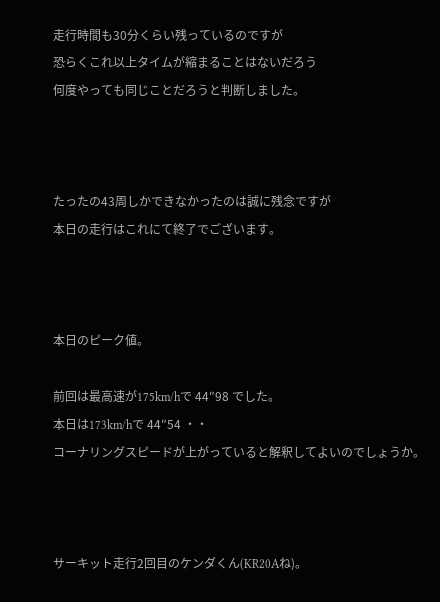走行時間も30分くらい残っているのですが
恐らくこれ以上タイムが縮まることはないだろう
何度やっても同じことだろうと判断しました。



たったの43周しかできなかったのは誠に残念ですが
本日の走行はこれにて終了でございます。



本日のピーク値。

前回は最高速が175km/hで 44″98 でした。
本日は173km/hで 44″54 ・・
コーナリングスピードが上がっていると解釈してよいのでしょうか。



サーキット走行2回目のケンダくん(KR20Aね)。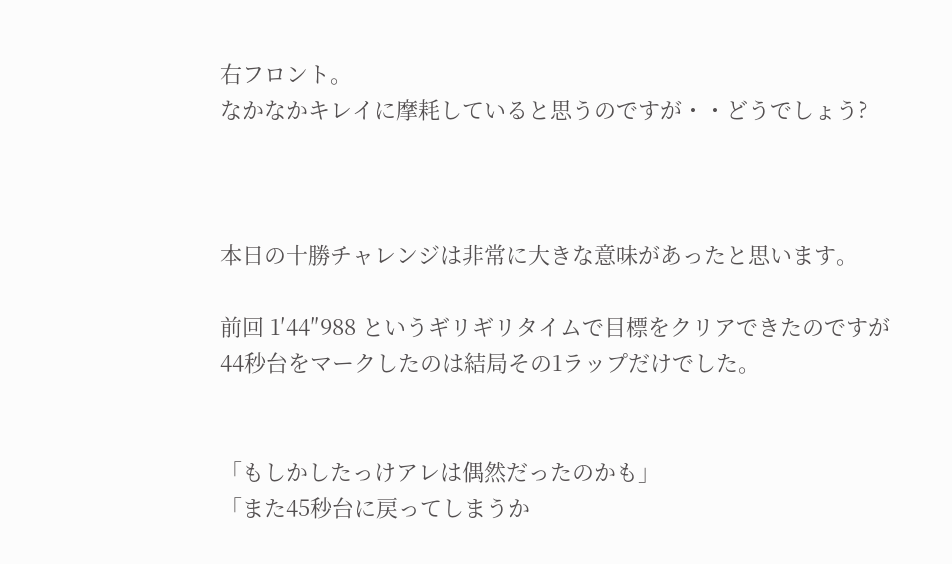右フロント。
なかなかキレイに摩耗していると思うのですが・・どうでしょう?



本日の十勝チャレンジは非常に大きな意味があったと思います。

前回 1′44″988 というギリギリタイムで目標をクリアできたのですが
44秒台をマークしたのは結局その1ラップだけでした。


「もしかしたっけアレは偶然だったのかも」
「また45秒台に戻ってしまうか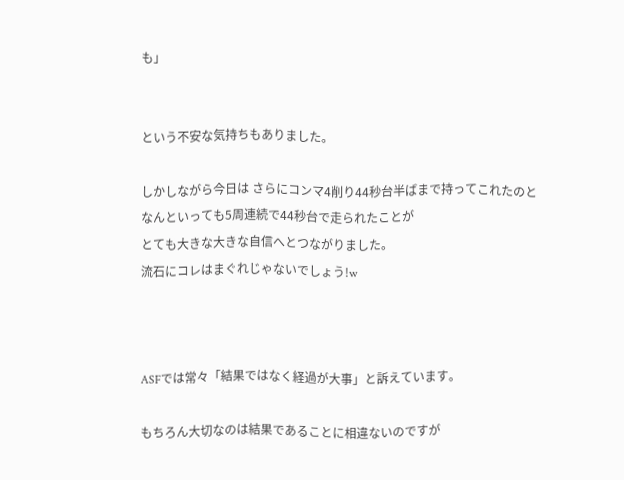も」


という不安な気持ちもありました。

しかしながら今日は さらにコンマ4削り44秒台半ばまで持ってこれたのと
なんといっても5周連続で44秒台で走られたことが
とても大きな大きな自信へとつながりました。
流石にコレはまぐれじゃないでしょう!w



ASFでは常々「結果ではなく経過が大事」と訴えています。

もちろん大切なのは結果であることに相違ないのですが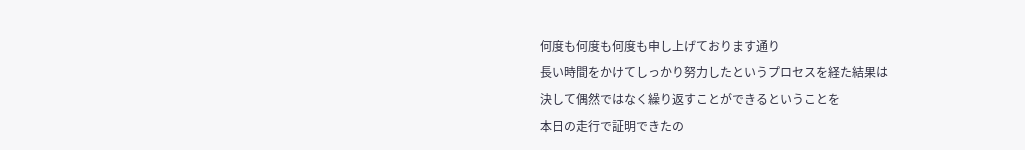何度も何度も何度も申し上げております通り
長い時間をかけてしっかり努力したというプロセスを経た結果は
決して偶然ではなく繰り返すことができるということを
本日の走行で証明できたの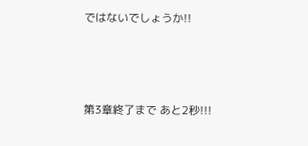ではないでしょうか!!




第3章終了まで あと2秒!!!